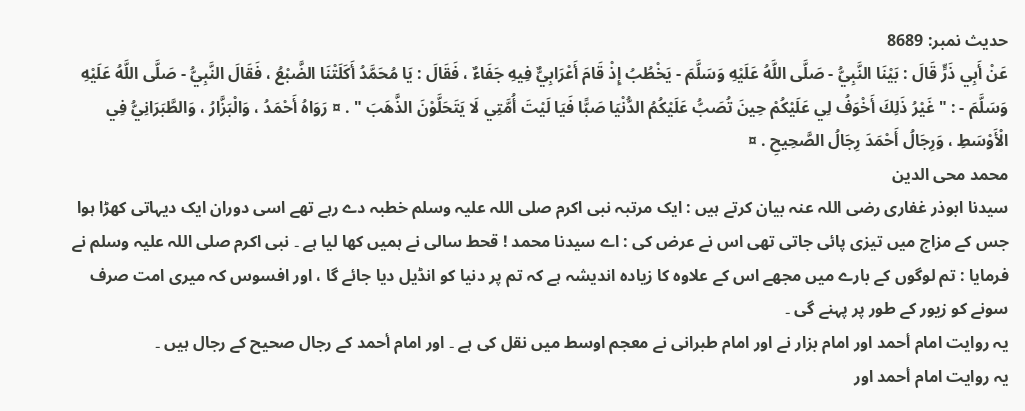حدیث نمبر: 8689
عَنْ أَبِي ذَرٍّ قَالَ : بَيْنَا النَّبِيُّ - صَلَّى اللَّهُ عَلَيْهِ وَسَلَّمَ - يَخْطُبُ إِذْ قَامَ أَعْرَابِيٌّ فِيهِ جَفَاءٌ ، فَقَالَ : يَا مُحَمَّدُ أَكَلَتْنَا الضَّبْعُ ، فَقَالَ النَّبِيُّ - صَلَّى اللَّهُ عَلَيْهِ وَسَلَّمَ - : " غَيْرُ ذَلِكَ أَخْوَفُ لِي عَلَيْكُمْ حِينَ تُصَبُّ عَلَيْكُمُ الدُّنْيَا صَبًّا فَيَا لَيْتَ أُمَّتِي لَا يَتَحَلَّوْنَ الذَّهَبَ " . ¤ رَوَاهُ أَحْمَدُ ، وَالْبَزَّارُ ، وَالطَّبَرَانِيُّ فِي الْأَوْسَطِ ، وَرِجَالُ أَحْمَدَ رِجَالُ الصَّحِيحِ . ¤
محمد محی الدین
سیدنا ابوذر غفاری رضی اللہ عنہ بیان کرتے ہیں : ایک مرتبہ نبی اکرم صلی اللہ علیہ وسلم خطبہ دے رہے تھے اسی دوران ایک دیہاتی کھڑا ہوا جس کے مزاج میں تیزی پائی جاتی تھی اس نے عرض کی : اے سیدنا محمد ! قحط سالی نے ہمیں کھا لیا ہے ۔ نبی اکرم صلی اللہ علیہ وسلم نے فرمایا : تم لوگوں کے بارے میں مجھے اس کے علاوہ کا زیادہ اندیشہ ہے کہ تم پر دنیا کو انڈیل دیا جائے گا ، اور افسوس کہ میری امت صرف سونے کو زیور کے طور پر پہنے گی ۔
یہ روایت امام أحمد اور امام بزار نے اور امام طبرانی نے معجم اوسط میں نقل کی ہے ۔ اور امام أحمد کے رجال صحیح کے رجال ہیں ۔
یہ روایت امام أحمد اور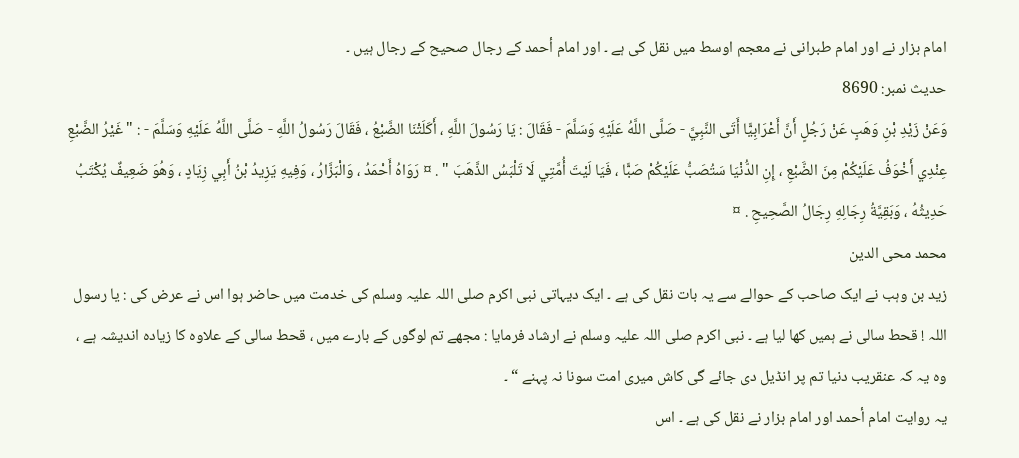امام بزار نے اور امام طبرانی نے معجم اوسط میں نقل کی ہے ۔ اور امام أحمد کے رجال صحیح کے رجال ہیں ۔
حدیث نمبر: 8690
وَعَنْ زَيْدِ بْنِ وَهَبٍ عَنْ رَجُلٍ أَنَّ أَعْرَابِيًّا أَتَى النَّبِيَّ - صَلَّى اللَّهُ عَلَيْهِ وَسَلَّمَ - فَقَالَ : يَا رَسُولَ اللَّهِ ، أَكَلَتْنَا الضَّبْعُ ، فَقَالَ رَسُولُ اللَّهِ - صَلَّى اللَّهُ عَلَيْهِ وَسَلَّمَ - : " غَيْرُ الضَّبْعِ عِنْدِي أَخْوَفُ عَلَيْكُمْ مِنَ الضَّبْعِ ، إِنِ الدُّنْيَا سَتُصَبُّ عَلَيْكُمْ صَبًّا ، فَيَا لَيْتَ أُمَّتِي لَا تَلْبَسُ الذَّهَبَ " . ¤ رَوَاهُ أَحْمَدُ ، وَالْبَزَّارُ ، وَفِيهِ يَزِيدُ بْنُ أَبِي زِيَادٍ ، وَهُوَ ضَعِيفٌ يُكْتَبُ حَدِيثُهُ ، وَبَقِيَّةُ رِجَالِهِ رِجَالُ الصَّحِيحِ . ¤
محمد محی الدین
زید بن وہب نے ایک صاحب کے حوالے سے یہ بات نقل کی ہے ۔ ایک دیہاتی نبی اکرم صلی اللہ علیہ وسلم کی خدمت میں حاضر ہوا اس نے عرض کی : یا رسول اللہ ! قحط سالی نے ہمیں کھا لیا ہے ۔ نبی اکرم صلی اللہ علیہ وسلم نے ارشاد فرمایا : مجھے تم لوگوں کے بارے میں ، قحط سالی کے علاوہ کا زیادہ اندیشہ ہے ، وہ یہ کہ عنقریب دنیا تم پر انڈیل دی جائے گی کاش میری امت سونا نہ پہنے “ ۔
یہ روایت امام أحمد اور امام بزار نے نقل کی ہے ۔ اس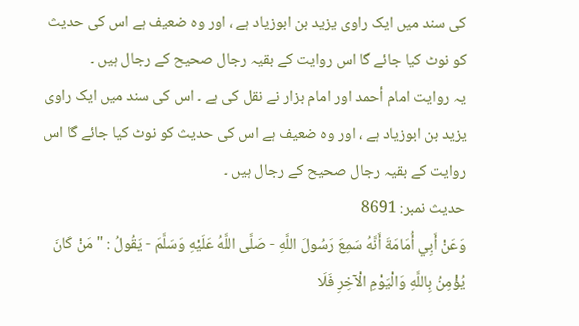کی سند میں ایک راوی یزید بن ابوزیاد ہے ، اور وہ ضعیف ہے اس کی حدیث کو نوٹ کیا جائے گا اس روایت کے بقیہ رجال صحیح کے رجال ہیں ۔
یہ روایت امام أحمد اور امام بزار نے نقل کی ہے ۔ اس کی سند میں ایک راوی یزید بن ابوزیاد ہے ، اور وہ ضعیف ہے اس کی حدیث کو نوٹ کیا جائے گا اس روایت کے بقیہ رجال صحیح کے رجال ہیں ۔
حدیث نمبر: 8691
وَعَنْ أَبِي أُمَامَةَ أَنَّهُ سَمِعَ رَسُولَ اللَّهِ - صَلَّى اللَّهُ عَلَيْهِ وَسَلَّمَ - يَقُولُ : " مَنْ كَانَ يُؤْمِنُ بِاللَّهِ وَالْيَوْمِ الْآخِرِ فَلَا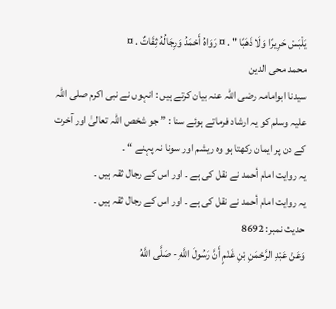يَلْبَسْ حَرِيرًا وَلَا ذَهَبًا " . ¤ رَوَاهُ أَحْمَدُ وَرِجَالُهُ ثِقَاتٌ . ¤
محمد محی الدین
سیدنا ابوامامہ رضی اللہ عنہ بیان کرتے ہیں : انہوں نے نبی اکرم صلی اللہ علیہ وسلم کو یہ ارشاد فرماتے ہوئے سنا : ” جو شخص اللہ تعالیٰ اور آخرت کے دن پر ایمان رکھتا ہو وہ ریشم اور سونا نہ پہنے “ ۔
یہ روایت امام أحمد نے نقل کی ہے ۔ اور اس کے رجال ثقہ ہیں ۔
یہ روایت امام أحمد نے نقل کی ہے ۔ اور اس کے رجال ثقہ ہیں ۔
حدیث نمبر: 8692
وَعَنْ عَبْدِ الرَّحْمَنِ بْنِ غَنْمٍ أَنَّ رَسُولَ اللَّهِ - صَلَّى اللَّهُ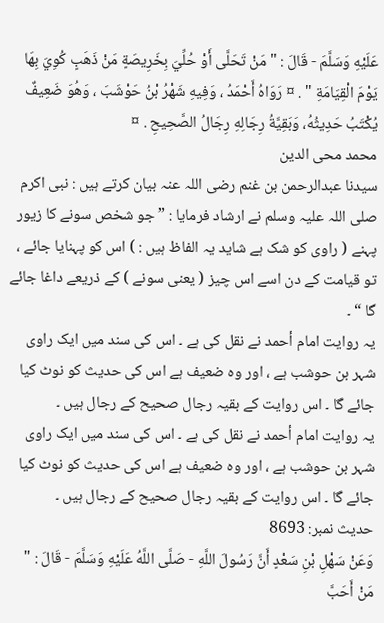عَلَيْهِ وَسَلَّمَ - قَالَ : " مَنْ تَحَلَّى أَوْ حُلِّيَ بِخَرِيصَةٍ مَنْ ذَهَبٍ كُوِيَ بِهَا يَوْمَ الْقِيَامَةِ " . ¤ رَوَاهُ أَحْمَدُ ، وَفِيهِ شَهْرُ بْنُ حَوْشَبَ ، وَهُوَ ضَعِيفٌ يُكْتَبُ حَدِيثُهُ، وَبَقِيَّةُ رِجَالِهِ رِجَالُ الصَّحِيحِ . ¤
محمد محی الدین
سیدنا عبدالرحمن بن غنم رضی اللہ عنہ بیان کرتے ہیں : نبی اکرم صلی اللہ علیہ وسلم نے ارشاد فرمایا : ” جو شخص سونے کا زیور پہنے ( راوی کو شک ہے شاید یہ الفاظ ہیں : ) اس کو پہنایا جائے ، تو قیامت کے دن اسے اس چیز ( یعنی سونے ) کے ذریعے داغا جائے گا “ ۔
یہ روایت امام أحمد نے نقل کی ہے ۔ اس کی سند میں ایک راوی شہر بن حوشب ہے ، اور وہ ضعیف ہے اس کی حدیث کو نوٹ کیا جائے گا ۔ اس روایت کے بقیہ رجال صحیح کے رجال ہیں ۔
یہ روایت امام أحمد نے نقل کی ہے ۔ اس کی سند میں ایک راوی شہر بن حوشب ہے ، اور وہ ضعیف ہے اس کی حدیث کو نوٹ کیا جائے گا ۔ اس روایت کے بقیہ رجال صحیح کے رجال ہیں ۔
حدیث نمبر: 8693
وَعَنْ سَهْلِ بْنِ سَعْدٍ أَنَّ رَسُولَ اللَّهِ - صَلَّى اللَّهُ عَلَيْهِ وَسَلَّمَ - قَالَ : " مَنْ أَحَبَّ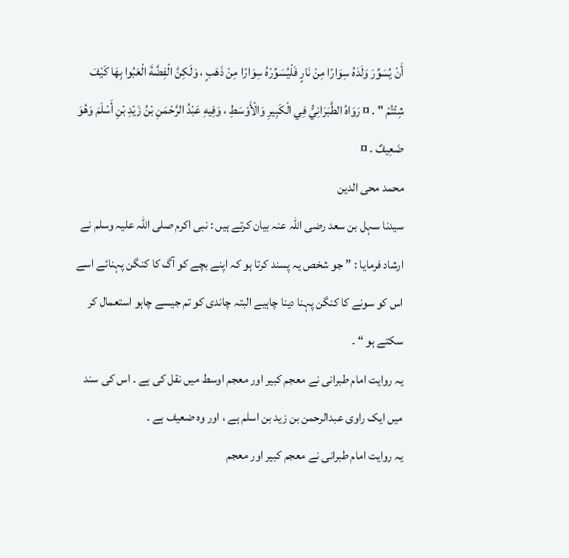أَنْ يُسَوِّرَ وَلَدَهُ سِوَارًا مِنْ نَارٍ فَلْيُسَوِّرْهُ سِوَارًا مِنْ ذَهَبٍ ، وَلَكِنَّ الْفِضَّةَ الْعَبُوا بِهَا كَيْفَ شِئْتُمْ " . ¤ رَوَاهُ الطَّبَرَانِيُّ فِي الْكَبِيرِ وَالْأَوْسَطِ ، وَفِيهِ عَبْدُ الرَّحْمَنِ بْنُ زَيْدِ بْنِ أَسْلَمَ وَهُوَ ضَعِيفٌ . ¤
محمد محی الدین
سیدنا سہل بن سعد رضی اللہ عنہ بیان کرتے ہیں : نبی اکرم صلی اللہ علیہ وسلم نے ارشاد فرمایا : ” جو شخص یہ پسند کرتا ہو کہ اپنے بچے کو آگ کا کنگن پہنائے اسے اس کو سونے کا کنگن پہنا دینا چاہیے البتہ چاندی کو تم جیسے چاہو استعمال کر سکتے ہو “ ۔
یہ روایت امام طبرانی نے معجم کبیر اور معجم اوسط میں نقل کی ہے ۔ اس کی سند میں ایک راوی عبدالرحمن بن زید بن اسلم ہے ، اور وہ ضعیف ہے ۔
یہ روایت امام طبرانی نے معجم کبیر اور معجم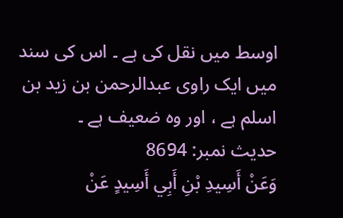اوسط میں نقل کی ہے ۔ اس کی سند میں ایک راوی عبدالرحمن بن زید بن اسلم ہے ، اور وہ ضعیف ہے ۔
حدیث نمبر: 8694
وَعَنْ أَسِيدِ بْنِ أَبِي أَسِيدٍ عَنْ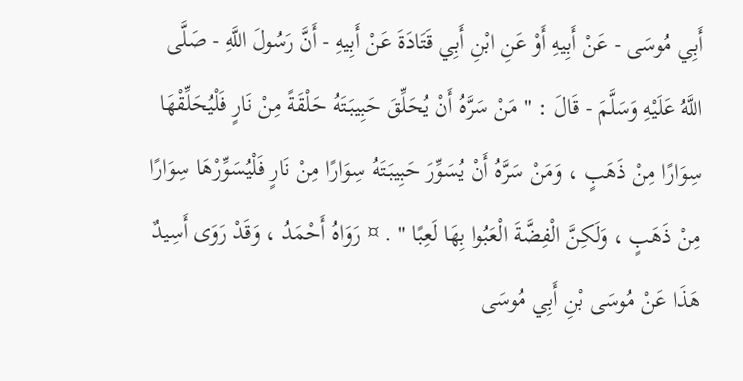أَبِي مُوسَى - عَنْ أَبِيهِ أَوْ عَنِ ابْنِ أَبِي قَتَادَةَ عَنْ أَبِيهِ - أَنَّ رَسُولَ اللَّهِ - صَلَّى اللَّهُ عَلَيْهِ وَسَلَّمَ - قَالَ : " مَنْ سَرَّهُ أَنْ يُحَلِّقَ حَبِيبَتَهُ حَلْقَةً مِنْ نَارٍ فَلْيُحَلِّقْهَا سِوَارًا مِنْ ذَهَبٍ ، وَمَنْ سَرَّهُ أَنْ يُسَوِّرَ حَبِيبَتَهُ سِوَارًا مِنْ نَارٍ فَلْيُسَوِّرْهَا سِوَارًا مِنْ ذَهَبٍ ، وَلَكِنَّ الْفِضَّةَ الْعَبُوا بِهَا لَعِبًا " . ¤ رَوَاهُ أَحْمَدُ ، وَقَدْ رَوَى أَسِيدٌ هَذَا عَنْ مُوسَى بْنِ أَبِي مُوسَى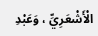الْأَشْعَرِيِّ ، وَعَبْدِ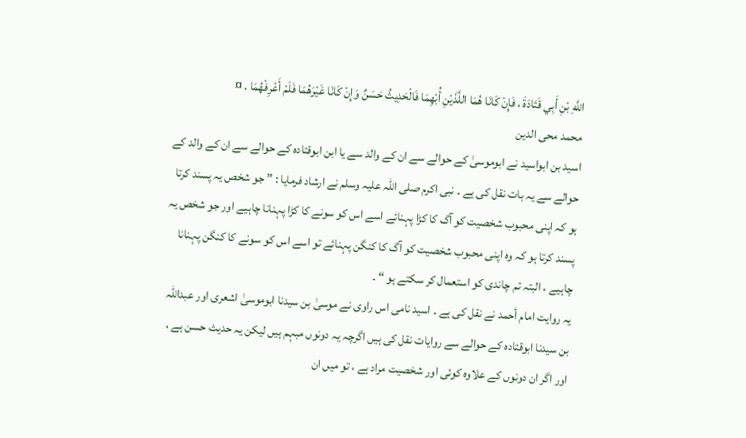اللَّهِ بْنِ أَبِي قَتَادَةَ ، فَإِنْ كَانَا هُمَا اللَّذَيْنِ أُبْهِمَا فَالْحَدِيثُ حَسَنٌ وَإِنْ كَانَا غَيْرَهُمَا فَلَمْ أَعْرِفْهُمَا . ¤
محمد محی الدین
اسید بن ابواسید نے ابوموسیٰ کے حوالے سے ان کے والد سے یا ابن ابوقتادہ کے حوالے سے ان کے والد کے حوالے سے یہ بات نقل کی ہے ۔ نبی اکرم صلی اللہ علیہ وسلم نے ارشاد فرمایا : ” جو شخص یہ پسند کرتا ہو کہ اپنی محبوب شخصیت کو آگ کا کڑا پہنائے اسے اس کو سونے کا کڑا پہنانا چاہیے اور جو شخص یہ پسند کرتا ہو کہ وہ اپنی محبوب شخصیت کو آگ کا کنگن پہنائے تو اسے اس کو سونے کا کنگن پہنانا چاہیے ، البتہ تم چاندی کو استعمال کر سکتے ہو “ ۔
یہ روایت امام أحمد نے نقل کی ہے ۔ اسید نامی اس راوی نے موسیٰ بن سیدنا ابوموسیٰ اشعری اور عبداللہ بن سیدنا ابوقتادہ کے حوالے سے روایات نقل کی ہیں اگرچہ یہ دونوں مبہم ہیں لیکن یہ حدیث حسن ہے ، اور اگر ان دونوں کے علاوہ کوئی اور شخصیت مراد ہے ، تو میں ان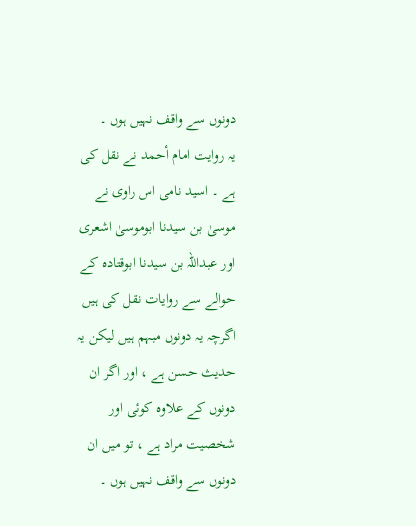دونوں سے واقف نہیں ہوں ۔
یہ روایت امام أحمد نے نقل کی ہے ۔ اسید نامی اس راوی نے موسیٰ بن سیدنا ابوموسیٰ اشعری اور عبداللہ بن سیدنا ابوقتادہ کے حوالے سے روایات نقل کی ہیں اگرچہ یہ دونوں مبہم ہیں لیکن یہ حدیث حسن ہے ، اور اگر ان دونوں کے علاوہ کوئی اور شخصیت مراد ہے ، تو میں ان دونوں سے واقف نہیں ہوں ۔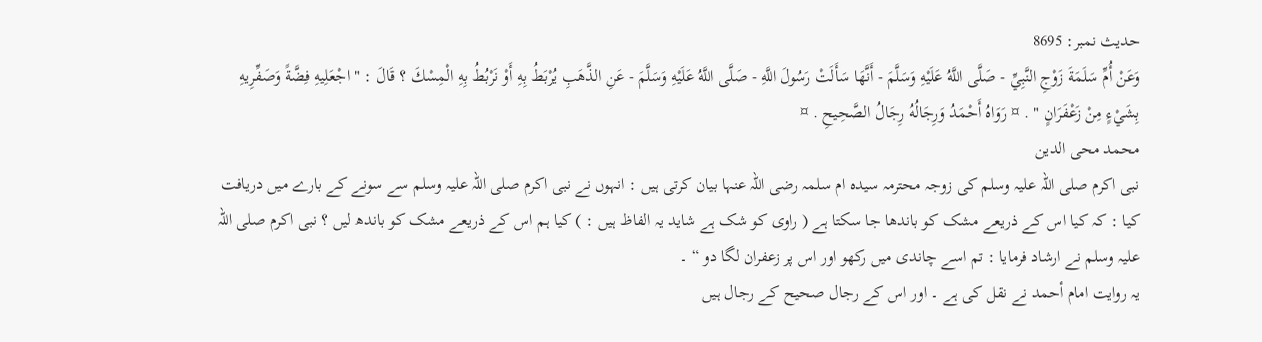حدیث نمبر: 8695
وَعَنْ أُمِّ سَلَمَةَ زَوْجِ النَّبِيِّ - صَلَّى اللَّهُ عَلَيْهِ وَسَلَّمَ - أَنَّهَا سَأَلَتْ رَسُولَ اللَّهِ - صَلَّى اللَّهُ عَلَيْهِ وَسَلَّمَ - عَنِ الذَّهَبِ يُرْبَطُ بِهِ أَوْ نَرْبُطُ بِهِ الْمِسْكَ ؟ قَالَ : " اجْعَلِيهِ فِضَّةً وَصَفِّرِيهِ بِشَيْءٍ مِنْ زَعْفَرَانٍ " . ¤ رَوَاهُ أَحْمَدُ وَرِجَالُهُ رِجَالُ الصَّحِيحِ . ¤
محمد محی الدین
نبی اکرم صلی اللہ علیہ وسلم کی زوجہ محترمہ سیدہ ام سلمہ رضی اللہ عنہا بیان کرتی ہیں : انہوں نے نبی اکرم صلی اللہ علیہ وسلم سے سونے کے بارے میں دریافت کیا : کہ کیا اس کے ذریعے مشک کو باندھا جا سکتا ہے ( راوی کو شک ہے شاید یہ الفاظ ہیں : ) کیا ہم اس کے ذریعے مشک کو باندھ لیں ؟ نبی اکرم صلی اللہ علیہ وسلم نے ارشاد فرمایا : تم اسے چاندی میں رکھو اور اس پر زعفران لگا دو “ ۔
یہ روایت امام أحمد نے نقل کی ہے ۔ اور اس کے رجال صحیح کے رجال ہیں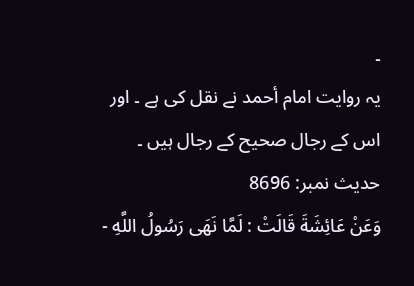۔
یہ روایت امام أحمد نے نقل کی ہے ۔ اور اس کے رجال صحیح کے رجال ہیں ۔
حدیث نمبر: 8696
وَعَنْ عَائِشَةَ قَالَتْ : لَمَّا نَهَى رَسُولُ اللَّهِ -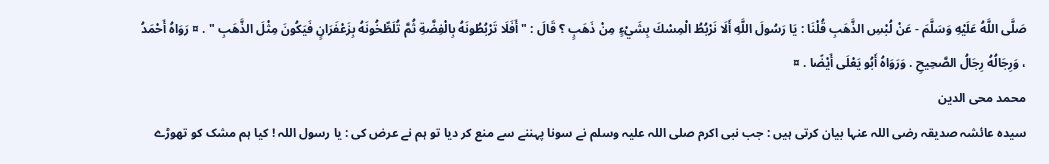صَلَّى اللَّهُ عَلَيْهِ وَسَلَّمَ - عَنْ لُبْسِ الذَّهَبِ قُلْنَا : يَا رَسُولَ اللَّهِ أَلَا نَرْبُطُ الْمِسْكَ بِشَيْءٍ مِنْ ذَهَبٍ ؟ قَالَ : " أَفَلَا تَرْبُطُونَهُ بِالْفِضَّةِ ثُمَّ تُلَطِّخُونَهُ بِزَعْفَرَانٍ فَيَكُونَ مِثْلَ الذَّهَبِ " . ¤ رَوَاهُ أَحْمَدُ ، وَرِجَالُهُ رِجَالُ الصَّحِيحِ . وَرَوَاهُ أَبُو يَعْلَى أَيْضًا . ¤
محمد محی الدین
سیدہ عائشہ صدیقہ رضی اللہ عنہا بیان کرتی ہیں : جب نبی اکرم صلی اللہ علیہ وسلم نے سونا پہننے سے منع کر دیا تو ہم نے عرض کی : یا رسول اللہ ! کیا ہم مشک کو تھوڑے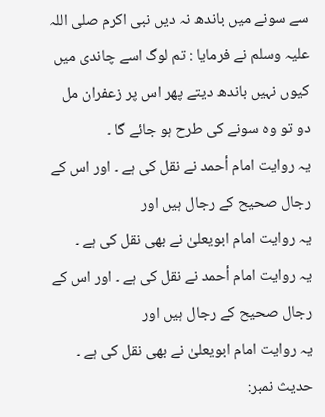سے سونے میں باندھ نہ دیں نبی اکرم صلی اللہ علیہ وسلم نے فرمایا : تم لوگ اسے چاندی میں کیوں نہیں باندھ دیتے پھر اس پر زعفران مل دو تو وہ سونے کی طرح ہو جائے گا ۔
یہ روایت امام أحمد نے نقل کی ہے ۔ اور اس کے رجال صحیح کے رجال ہیں اور
یہ روایت امام ابویعلیٰ نے بھی نقل کی ہے ۔
یہ روایت امام أحمد نے نقل کی ہے ۔ اور اس کے رجال صحیح کے رجال ہیں اور
یہ روایت امام ابویعلیٰ نے بھی نقل کی ہے ۔
حدیث نمبر: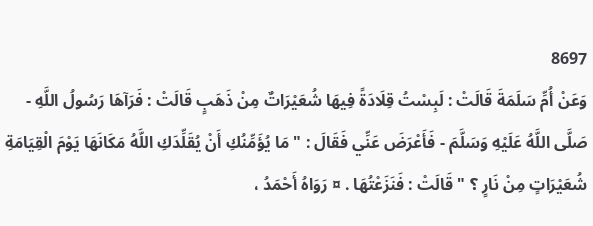8697
وَعَنْ أُمِّ سَلَمَةَ قَالَتْ : لَبِسْتُ قِلَادَةً فِيهَا شُعَيْرَاتٌ مِنْ ذَهَبٍ قَالَتْ : فَرَآهَا رَسُولُ اللَّهِ - صَلَّى اللَّهُ عَلَيْهِ وَسَلَّمَ - فَأَعْرَضَ عَنِّي فَقَالَ : " مَا يُؤَمِّنُكِ أَنْ يُقَلِّدَكِ اللَّهُ مَكَانَهَا يَوْمَ الْقِيَامَةِ شُعَيْرَاتٍ مِنْ نَارٍ ؟ " قَالَتْ : فَنَزَعْتُهَا . ¤ رَوَاهُ أَحْمَدُ ،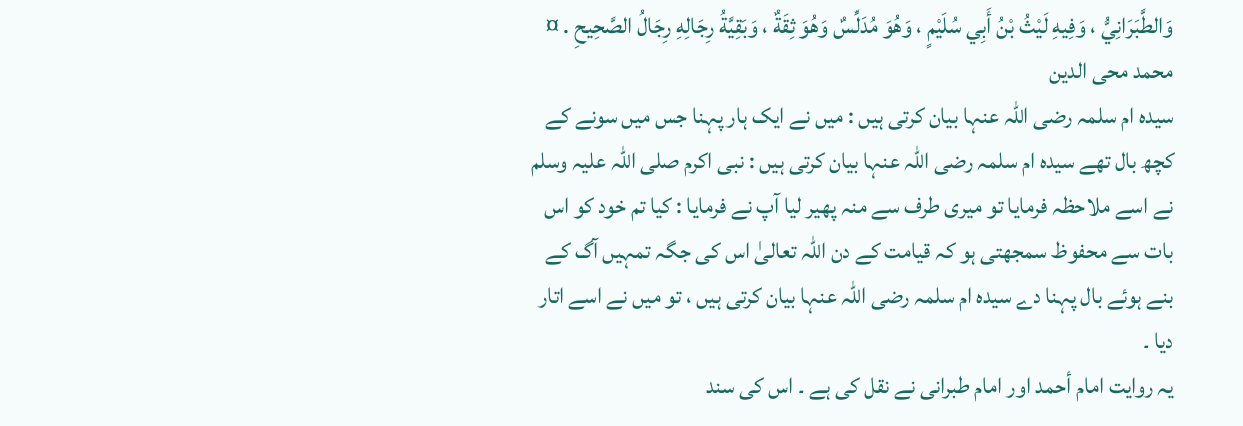وَالطَّبَرَانِيُّ ، وَفِيهِ لَيْثُ بْنُ أَبِي سُلَيْمٍ ، وَهُوَ مُدَلِّسٌ وَهُوَ ثِقَةٌ ، وَبَقِيَّةُ رِجَالِهِ رِجَالُ الصَّحِيحِ . ¤
محمد محی الدین
سیدہ ام سلمہ رضی اللہ عنہا بیان کرتی ہیں : میں نے ایک ہار پہنا جس میں سونے کے کچھ بال تھے سیدہ ام سلمہ رضی اللہ عنہا بیان کرتی ہیں : نبی اکرم صلی اللہ علیہ وسلم نے اسے ملاحظہ فرمایا تو میری طرف سے منہ پھیر لیا آپ نے فرمایا : کیا تم خود کو اس بات سے محفوظ سمجھتی ہو کہ قیامت کے دن اللہ تعالیٰ اس کی جگہ تمہیں آگ کے بنے ہوئے بال پہنا دے سیدہ ام سلمہ رضی اللہ عنہا بیان کرتی ہیں ، تو میں نے اسے اتار دیا ۔
یہ روایت امام أحمد اور امام طبرانی نے نقل کی ہے ۔ اس کی سند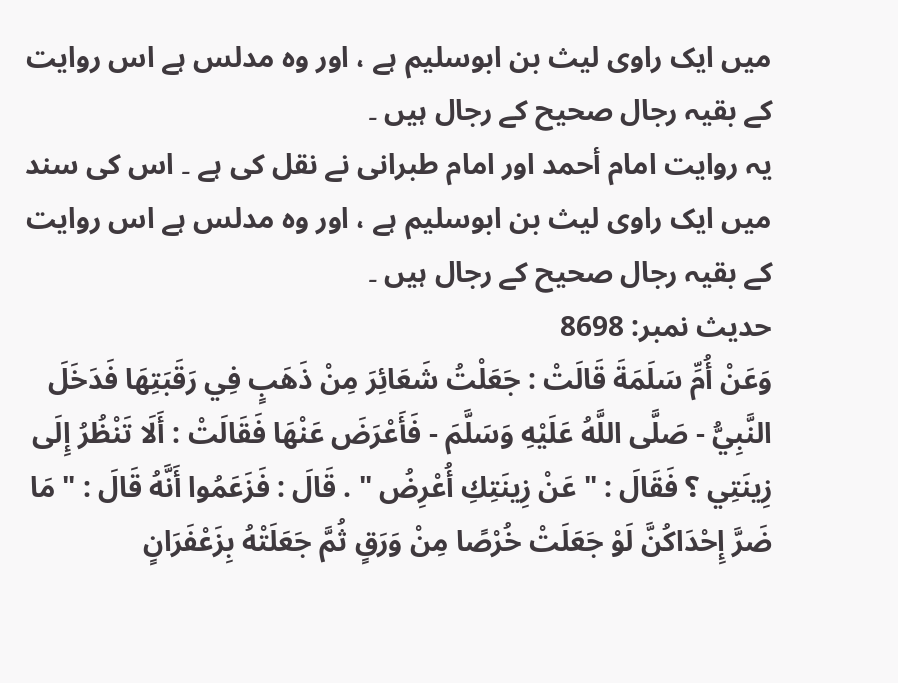میں ایک راوی لیث بن ابوسلیم ہے ، اور وہ مدلس ہے اس روایت کے بقیہ رجال صحیح کے رجال ہیں ۔
یہ روایت امام أحمد اور امام طبرانی نے نقل کی ہے ۔ اس کی سند میں ایک راوی لیث بن ابوسلیم ہے ، اور وہ مدلس ہے اس روایت کے بقیہ رجال صحیح کے رجال ہیں ۔
حدیث نمبر: 8698
وَعَنْ أُمِّ سَلَمَةَ قَالَتْ : جَعَلْتُ شَعَائِرَ مِنْ ذَهَبٍ فِي رَقَبَتِهَا فَدَخَلَ النَّبِيُّ - صَلَّى اللَّهُ عَلَيْهِ وَسَلَّمَ - فَأَعْرَضَ عَنْهَا فَقَالَتْ : أَلَا تَنْظُرُ إِلَى زِينَتِي ؟ فَقَالَ : " عَنْ زِينَتِكِ أُعْرِضُ " . قَالَ : فَزَعَمُوا أَنَّهُ قَالَ : " مَا ضَرَّ إِحْدَاكُنَّ لَوْ جَعَلَتْ خُرْصًا مِنْ وَرَقٍ ثُمَّ جَعَلَتْهُ بِزَعْفَرَانٍ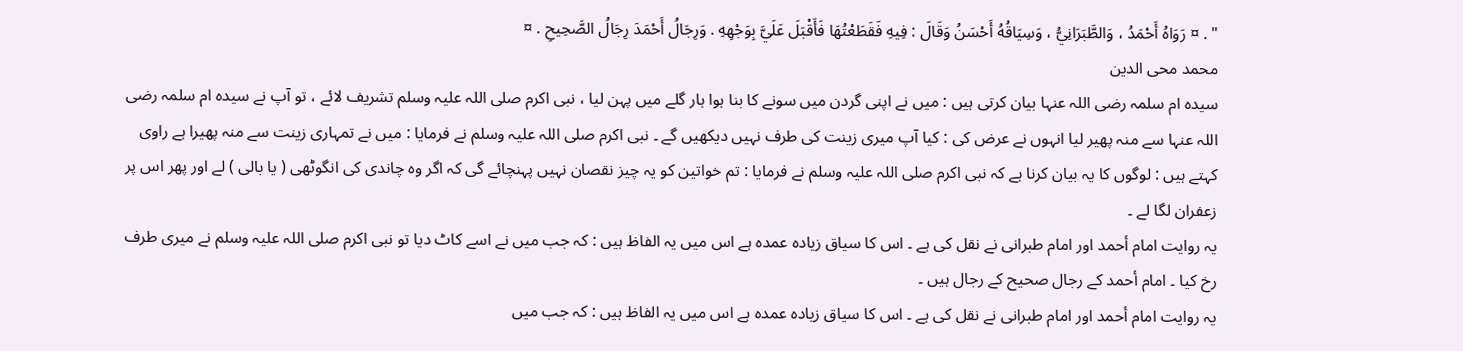" . ¤ رَوَاهُ أَحْمَدُ ، وَالطَّبَرَانِيُّ ، وَسِيَاقُهُ أَحْسَنُ وَقَالَ : فِيهِ فَقَطَعْتُهَا فَأَقْبَلَ عَلَيَّ بِوَجْهِهِ . وَرِجَالُ أَحْمَدَ رِجَالُ الصَّحِيحِ . ¤
محمد محی الدین
سیدہ ام سلمہ رضی اللہ عنہا بیان کرتی ہیں : میں نے اپنی گردن میں سونے کا بنا ہوا ہار گلے میں پہن لیا ، نبی اکرم صلی اللہ علیہ وسلم تشریف لائے ، تو آپ نے سیدہ ام سلمہ رضی اللہ عنہا سے منہ پھیر لیا انہوں نے عرض کی : کیا آپ میری زینت کی طرف نہیں دیکھیں گے ۔ نبی اکرم صلی اللہ علیہ وسلم نے فرمایا : میں نے تمہاری زینت سے منہ پھیرا ہے راوی کہتے ہیں : لوگوں کا یہ بیان کرنا ہے کہ نبی اکرم صلی اللہ علیہ وسلم نے فرمایا : تم خواتین کو یہ چیز نقصان نہیں پہنچائے گی کہ اگر وہ چاندی کی انگوٹھی ( یا بالی ) لے اور پھر اس پر زعفران لگا لے ۔
یہ روایت امام أحمد اور امام طبرانی نے نقل کی ہے ۔ اس کا سیاق زیادہ عمدہ ہے اس میں یہ الفاظ ہیں : کہ جب میں نے اسے کاٹ دیا تو نبی اکرم صلی اللہ علیہ وسلم نے میری طرف رخ کیا ۔ امام أحمد کے رجال صحیح کے رجال ہیں ۔
یہ روایت امام أحمد اور امام طبرانی نے نقل کی ہے ۔ اس کا سیاق زیادہ عمدہ ہے اس میں یہ الفاظ ہیں : کہ جب میں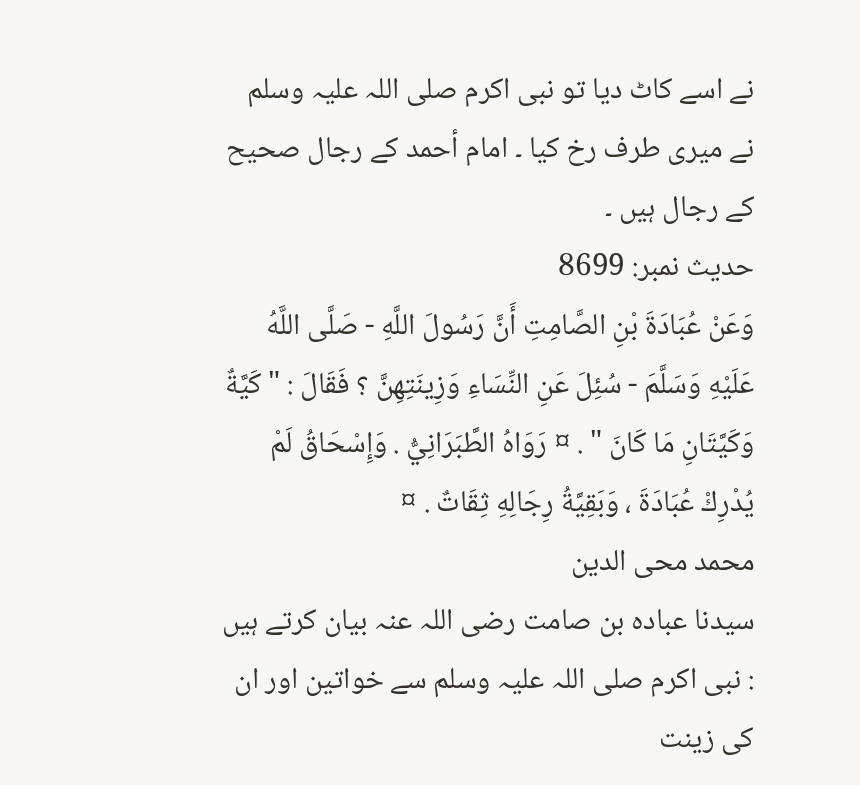نے اسے کاٹ دیا تو نبی اکرم صلی اللہ علیہ وسلم نے میری طرف رخ کیا ۔ امام أحمد کے رجال صحیح کے رجال ہیں ۔
حدیث نمبر: 8699
وَعَنْ عُبَادَةَ بْنِ الصَّامِتِ أَنَّ رَسُولَ اللَّهِ - صَلَّى اللَّهُ عَلَيْهِ وَسَلَّمَ - سُئِلَ عَنِ النِّسَاءِ وَزِينَتِهِنَّ ؟ فَقَالَ : " كَيَّةٌ وَكَيَّتَانِ مَا كَانَ " . ¤ رَوَاهُ الطَّبَرَانِيُّ . وَإِسْحَاقُ لَمْ يُدْرِكْ عُبَادَةَ ، وَبَقِيَّةُ رِجَالِهِ ثِقَاتٌ . ¤
محمد محی الدین
سیدنا عبادہ بن صامت رضی اللہ عنہ بیان کرتے ہیں : نبی اکرم صلی اللہ علیہ وسلم سے خواتین اور ان کی زینت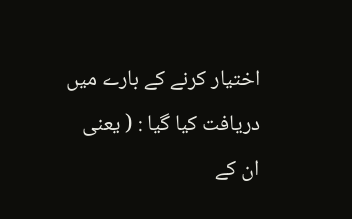اختیار کرنے کے بارے میں دریافت کیا گیا : ( یعنی ان کے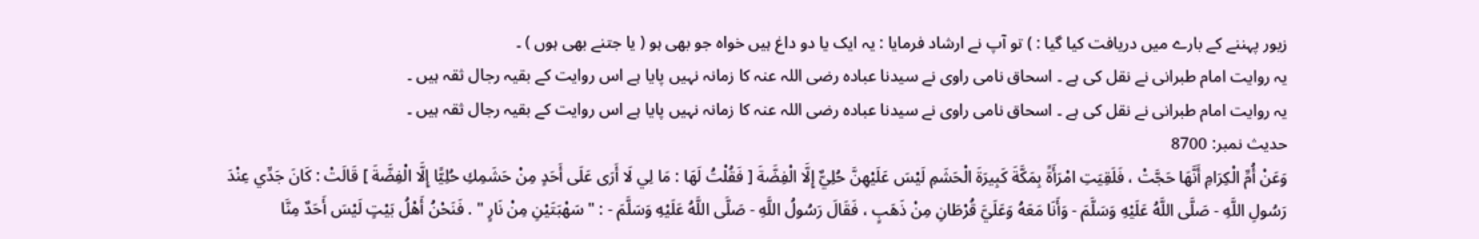زیور پہننے کے بارے میں دریافت کیا گیا : ) تو آپ نے ارشاد فرمایا : یہ ایک یا دو داغ ہیں خواہ جو بھی ہو ( یا جتنے بھی ہوں ) ۔
یہ روایت امام طبرانی نے نقل کی ہے ۔ اسحاق نامی راوی نے سیدنا عبادہ رضی اللہ عنہ کا زمانہ نہیں پایا ہے اس روایت کے بقیہ رجال ثقہ ہیں ۔
یہ روایت امام طبرانی نے نقل کی ہے ۔ اسحاق نامی راوی نے سیدنا عبادہ رضی اللہ عنہ کا زمانہ نہیں پایا ہے اس روایت کے بقیہ رجال ثقہ ہیں ۔
حدیث نمبر: 8700
وَعَنْ أُمِّ الْكِرَامِ أَنَّهَا حَجَّتْ ، فَلَقِيَتِ امْرَأَةً بِمَكَّةَ كَبِيرَةَ الْحَشَمِ لَيْسَ عَلَيْهِنَّ حُلِيٌّ إِلَّا الْفِضَّةَ [ فَقُلْتُ لَهَا : مَا لِي لَا أَرَى عَلَى أَحَدٍ مِنْ حَشَمِكِ حُلِيًّا إِلَّا الْفِضَّةَ ] قَالَتْ : كَانَ جَدِّي عِنْدَ رَسُولِ اللَّهِ - صَلَّى اللَّهُ عَلَيْهِ وَسَلَّمَ - وَأَنَا مَعَهُ وَعَلَيَّ قُرْطَانِ مِنْ ذَهَبٍ ، فَقَالَ رَسُولُ اللَّهِ - صَلَّى اللَّهُ عَلَيْهِ وَسَلَّمَ - : " سَهْبَتَيْنِ مِنْ نَارٍ " . فَنَحْنُ أَهْلُ بَيْتٍ لَيْسَ أَحَدٌ مِنَّا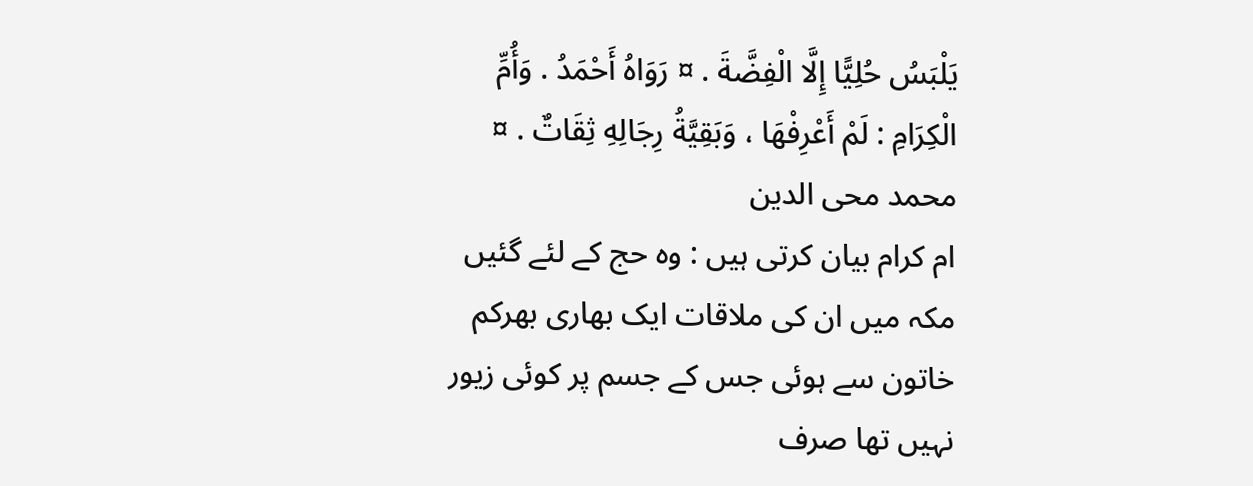يَلْبَسُ حُلِيًّا إِلَّا الْفِضَّةَ . ¤ رَوَاهُ أَحْمَدُ . وَأُمِّ الْكِرَامِ : لَمْ أَعْرِفْهَا ، وَبَقِيَّةُ رِجَالِهِ ثِقَاتٌ . ¤
محمد محی الدین
ام کرام بیان کرتی ہیں : وہ حج کے لئے گئیں مکہ میں ان کی ملاقات ایک بھاری بھرکم خاتون سے ہوئی جس کے جسم پر کوئی زیور نہیں تھا صرف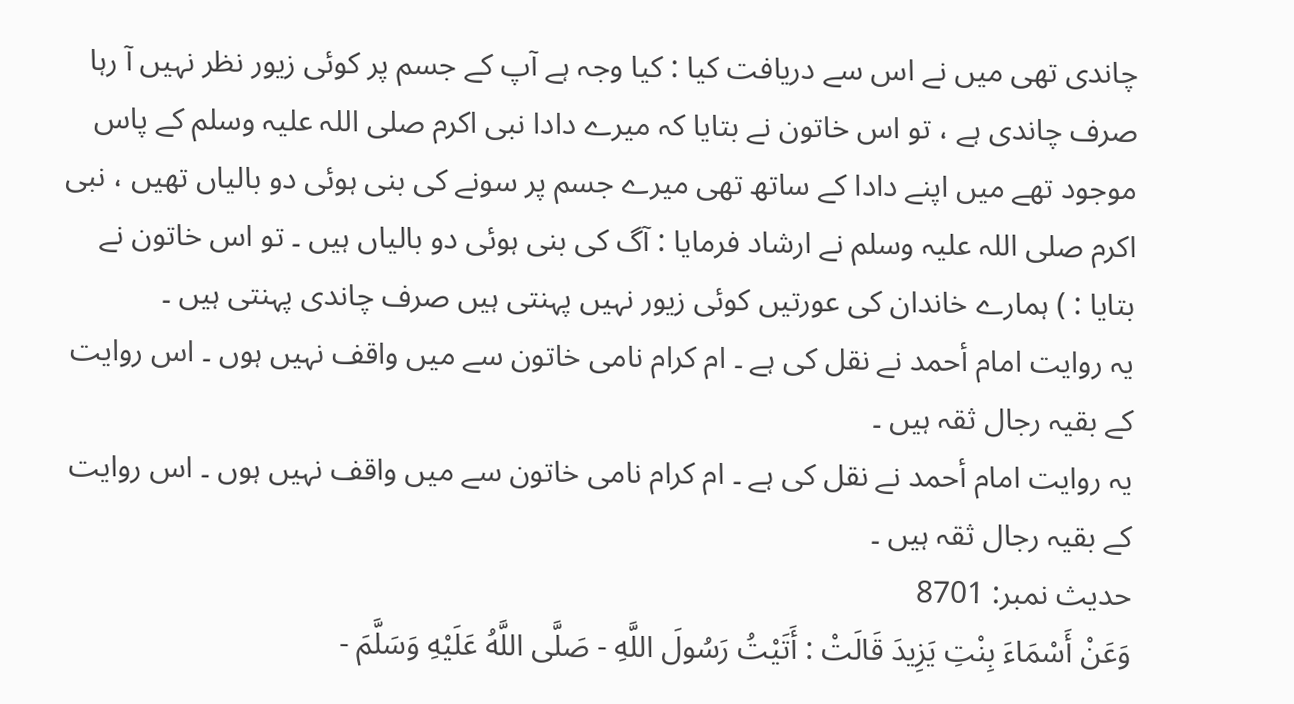چاندی تھی میں نے اس سے دریافت کیا : کیا وجہ ہے آپ کے جسم پر کوئی زیور نظر نہیں آ رہا صرف چاندی ہے ، تو اس خاتون نے بتایا کہ میرے دادا نبی اکرم صلی اللہ علیہ وسلم کے پاس موجود تھے میں اپنے دادا کے ساتھ تھی میرے جسم پر سونے کی بنی ہوئی دو بالیاں تھیں ، نبی اکرم صلی اللہ علیہ وسلم نے ارشاد فرمایا : آگ کی بنی ہوئی دو بالیاں ہیں ۔ تو اس خاتون نے بتایا : ) ہمارے خاندان کی عورتیں کوئی زیور نہیں پہنتی ہیں صرف چاندی پہنتی ہیں ۔
یہ روایت امام أحمد نے نقل کی ہے ۔ ام کرام نامی خاتون سے میں واقف نہیں ہوں ۔ اس روایت کے بقیہ رجال ثقہ ہیں ۔
یہ روایت امام أحمد نے نقل کی ہے ۔ ام کرام نامی خاتون سے میں واقف نہیں ہوں ۔ اس روایت کے بقیہ رجال ثقہ ہیں ۔
حدیث نمبر: 8701
وَعَنْ أَسْمَاءَ بِنْتِ يَزِيدَ قَالَتْ : أَتَيْتُ رَسُولَ اللَّهِ - صَلَّى اللَّهُ عَلَيْهِ وَسَلَّمَ -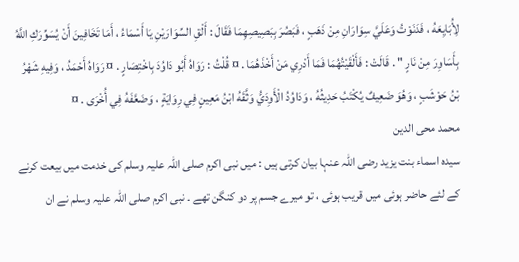لِأُبَايِعَهُ ، فَدَنَوْتُ وَعَلَيَّ سِوَارَانِ مِنْ ذَهَبٍ ، فَبَصُرَ بِبَصِيصِهِمَا فَقَالَ : أَلْقِ السِّوَارَيْنِ يَا أَسْمَاءُ ، أَمَا تَخَافِينَ أَنْ يُسَوِّرَكِ اللَّهُ بِأَسَاوِرَ مِنْ نَارٍ " . قَالَتْ : فَأَلْقَيْتُهُمَا فَمَا أَدْرِي مَنْ أَخْذَهُمَا . ¤ قُلْتُ : رَوَاهُ أَبُو دَاوُدَ بِاخْتِصَارٍ . ¤ رَوَاهُ أَحْمَدُ ، وَفِيهِ شَهْرُ بْنُ حَوْشَبٍ ، وَهُوَ ضَعِيفٌ يُكْتَبُ حَدِيثُهُ ، وَدَاوُدُ الْأَوِدَيُّ وَثَّقَهُ ابْنُ مَعِينٍ فِي رِوَايَةٍ ، وَضَعَّفَهُ فِي أُخْرَى . ¤
محمد محی الدین
سیدہ اسماء بنت یزید رضی اللہ عنہا بیان کرتی ہیں : میں نبی اکرم صلی اللہ علیہ وسلم کی خدمت میں بیعت کرنے کے لئے حاضر ہوئی میں قریب ہوئی ، تو میرے جسم پر دو کنگن تھے ۔ نبی اکرم صلی اللہ علیہ وسلم نے ان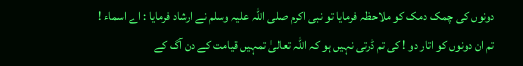دونوں کی چمک دمک کو ملاحظہ فرمایا تو نبی اکرم صلی اللہ علیہ وسلم نے ارشاد فرمایا : اے اسماء ! تم ان دونوں کو اتار دو ! کی تم ڈرتی نہیں ہو کہ اللہ تعالیٰ تمہیں قیامت کے دن آگ کے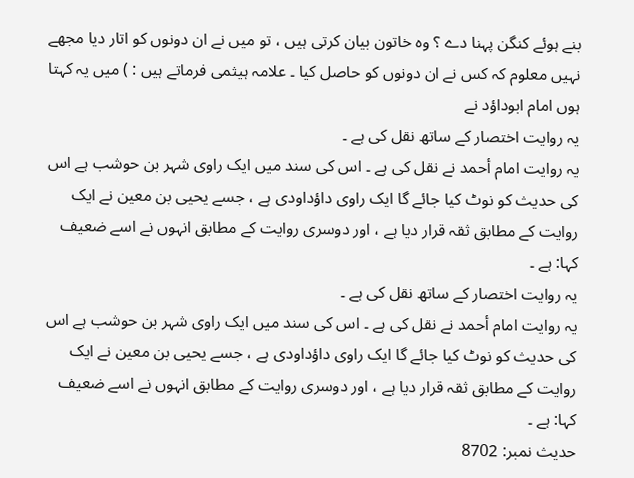بنے ہوئے کنگن پہنا دے ؟ وہ خاتون بیان کرتی ہیں ، تو میں نے ان دونوں کو اتار دیا مجھے نہیں معلوم کہ کس نے ان دونوں کو حاصل کیا ۔ علامہ ہیثمی فرماتے ہیں : ) میں یہ کہتا ہوں امام ابوداؤد نے
یہ روایت اختصار کے ساتھ نقل کی ہے ۔
یہ روایت امام أحمد نے نقل کی ہے ۔ اس کی سند میں ایک راوی شہر بن حوشب ہے اس کی حدیث کو نوٹ کیا جائے گا ایک راوی داؤداودی ہے ، جسے یحیی بن معین نے ایک روایت کے مطابق ثقہ قرار دیا ہے ، اور دوسری روایت کے مطابق انہوں نے اسے ضعیف کہا: ہے ۔
یہ روایت اختصار کے ساتھ نقل کی ہے ۔
یہ روایت امام أحمد نے نقل کی ہے ۔ اس کی سند میں ایک راوی شہر بن حوشب ہے اس کی حدیث کو نوٹ کیا جائے گا ایک راوی داؤداودی ہے ، جسے یحیی بن معین نے ایک روایت کے مطابق ثقہ قرار دیا ہے ، اور دوسری روایت کے مطابق انہوں نے اسے ضعیف کہا: ہے ۔
حدیث نمبر: 8702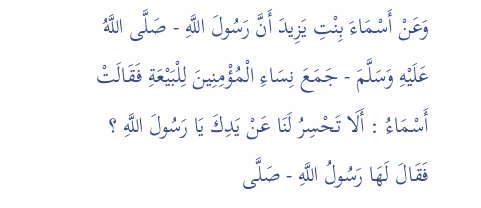وَعَنْ أَسْمَاءَ بِنْتِ يَزِيدَ أَنَّ رَسُولَ اللَّهِ - صَلَّى اللَّهُ عَلَيْهِ وَسَلَّمَ - جَمَعَ نِسَاءِ الْمُؤْمِنِينَ لِلْبَيْعَةِ فَقَالَتْ أَسْمَاءُ : أَلَا تَحْسِرُ لَنَا عَنْ يَدِكَ يَا رَسُولَ اللَّهِ ؟ فَقَالَ لَهَا رَسُولُ اللَّهِ - صَلَّى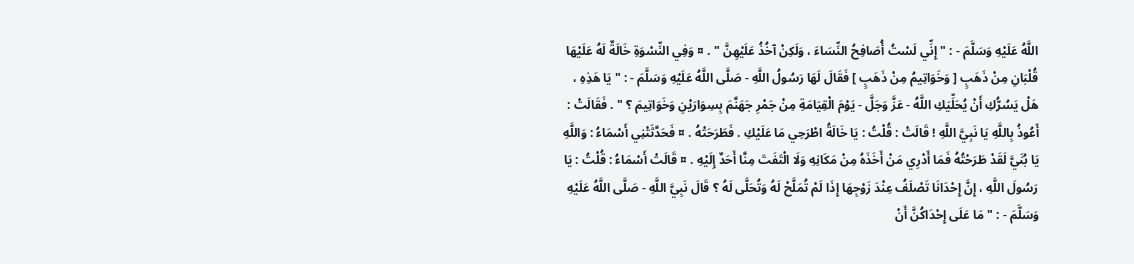اللَّهُ عَلَيْهِ وَسَلَّمَ - : " إِنِّي لَسْتُ أُصَافِحُ النِّسَاءَ ، وَلَكِنْ آخُذُ عَلَيْهِنَّ " . ¤ وَفِي النِّسْوَةِ خَالَةٌ لَهُ عَلَيْهَا قُلْبَانِ مِنْ ذَهَبٍ [ وَخَوَاتِيمُ مِنْ ذَهَبٍ ] فَقَالَ لَهَا رَسُولُ اللَّهِ - صَلَّى اللَّهُ عَلَيْهِ وَسَلَّمَ - : " يَا هَذِهِ ، هَلْ يَسُرُّكِ أَنْ يُحَلِّيَكِ اللَّهُ - عَزَّ وَجَلَّ - يَوْمَ الْقِيَامَةِ مِنْ جَمْرِ جَهَنَّمَ بِسِوَارَيْنِ وَخَوَاتِيمَ ؟ " . فَقَالَتْ : أَعُوذُ بِاللَّهِ يَا نَبِيَّ اللَّهِ ! قَالَتْ : قُلْتُ : يَا خَالَةُ اطْرَحِي مَا عَلَيْكِ . فَطَرَحَتْهُ . ¤ فَحَدَّثَتْنِي أَسْمَاءُ : وَاللَّهِ يَا بُنَيَّ لَقَدْ طَرَحْتُهُ فَمَا أَدْرِي مَنْ أَخَذَهُ مِنْ مَكَانِهِ وَلَا الْتَفَتَ مِنَّا أَحَدٌ إِلَيْهِ . ¤ قَالَتْ أَسْمَاءُ : قُلْتُ : يَا رَسُولَ اللَّهِ ، إِنَّ إِحْدَانَا تَصْلَفُ عِنْدَ زَوْجِهَا إِذَا لَمْ تُمَلَّحْ لَهُ وَتُحَلَّى لَهُ ؟ قَالَ نَبِيَّ اللَّهِ - صَلَّى اللَّهُ عَلَيْهِ وَسَلَّمَ - : " مَا عَلَى إِحْدَاكُنَّ أَنْ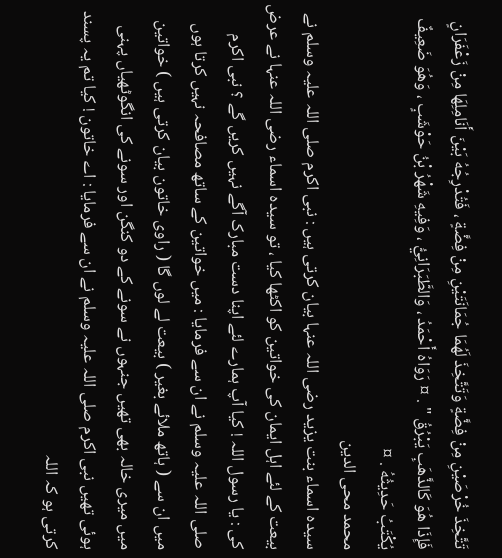تَتَّخِذَ خُرْصَيْنِ مِنْ فِضَّةٍ وَتَتَّخِذَ لَهُمَا جُمَانَتَيْنِ مِنْ فِضَّةٍ ، فَتُدْرِجُهُ بَيْنَ أَنَامِلِهَا مِنْ زَعْفَرَانٍ فَإِذَا هُوَ كَالذَّهَبِ يَبْرُقُ " . ¤ رَوَاهُ أَحْمَدُ ، وَالطَّبَرَانِيُّ ، وَفِيهِ شَهْرُ بْنُ حَوْشَبٍ ، وَهُوَ ضَعِيفٌ يُكْتَبُ حَدِيثُهُ . ¤
محمد محی الدین
سیدہ اسماء بنت یزید رضی اللہ عنہا بیان کرتی ہیں : نبی اکرم صلی اللہ علیہ وسلم نے بیعت کے لئے اہل ایمان کی خواتین کو اکٹھا کیا ، تو سیدہ اسماء رضی اللہ عنہا نے عرض کی : یا رسول اللہ ! کیا آپ ہمارے لئے اپنا دست مبارک آگے نہیں کریں گے ؟ نبی اکرم صلی اللہ علیہ وسلم نے ان سے فرمایا : میں خواتین کے ساتھ مصافحہ نہیں کرتا ہوں میں ان سے ( ہاتھ ملائے بغیر ) بیعت لے لوں گا ( راوی خاتون بیان کرتی ہیں ) خواتین میں میری خالہ بھی تھیں جنہوں نے سونے کے دو کنگن اور سونے کی انگوٹھیاں پہنی ہوئی تھیں نبی اکرم صلی اللہ علیہ وسلم نے ان سے فرمایا : اے خاتون ! کیا تم یہ پسند کرتی ہو کہ اللہ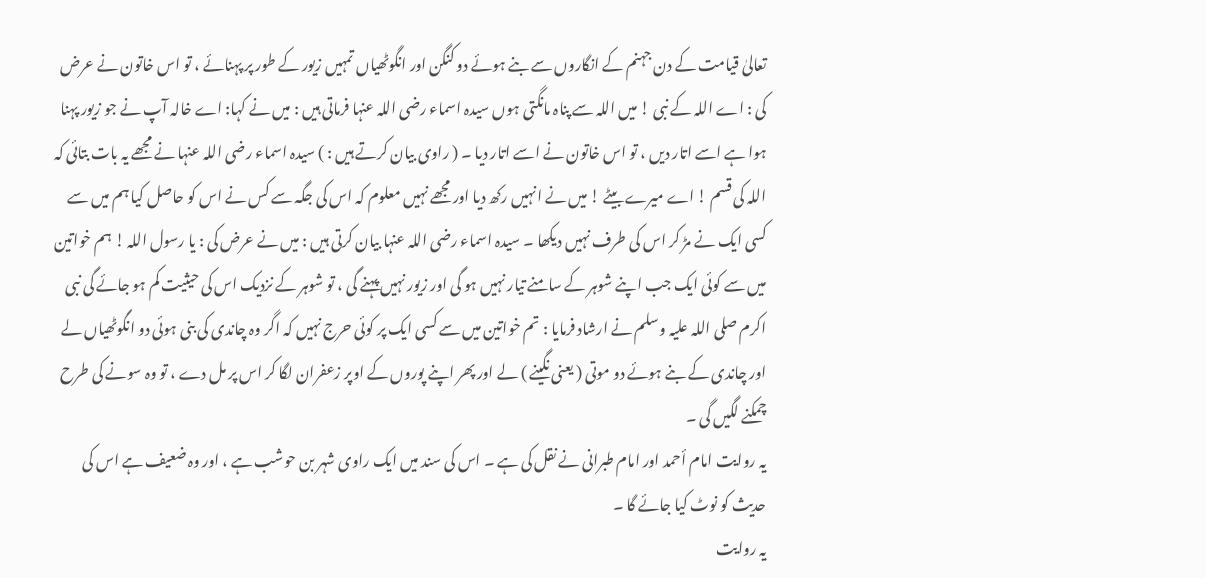تعالیٰ قیامت کے دن جہنم کے انگاروں سے بنے ہوئے دو کنگن اور انگوٹھیاں تمہیں زیور کے طور پر پہنائے ، تو اس خاتون نے عرض کی : اے اللہ کے نبی ! میں اللہ سے پناہ مانگتی ہوں سیدہ اسماء رضی اللہ عنہا فرماتی ہیں : میں نے کہا: اے خالہ آپ نے جو زیور پہنا ہوا ہے اسے اتار دیں ، تو اس خاتون نے اسے اتار دیا ۔ ( راوی بیان کرتے ہیں : ) سیدہ اسماء رضی اللہ عنہا نے مجھے یہ بات بتائی کہ اللہ کی قسم ! اے میرے بیٹے ! میں نے انہیں رکھ دیا اور مجھے نہیں معلوم کہ اس کی جگہ سے کس نے اس کو حاصل کیا ہم میں سے کسی ایک نے مڑ کر اس کی طرف نہیں دیکھا ۔ سیدہ اسماء رضی اللہ عنہا بیان کرتی ہیں : میں نے عرض کی : یا رسول اللہ ! ہم خواتین میں سے کوئی ایک جب اپنے شوہر کے سامنے تیار نہیں ہو گی اور زیور نہیں پہنے گی ، تو شوہر کے نزدیک اس کی حیثیت کم ہو جائے گی نبی اکرم صلی اللہ علیہ وسلم نے ارشاد فرمایا : تم خواتین میں سے کسی ایک پر کوئی حرج نہیں کہ اگر وہ چاندی کی بنی ہوئی دو انگوٹھیاں لے اور چاندی کے بنے ہوئے دو موتی ( یعنی نگینے ) لے اور پھر اپنے پوروں کے اوپر زعفران لگا کر اس پر مل دے ، تو وہ سونے کی طرح چمکنے لگیں گی ۔
یہ روایت امام أحمد اور امام طبرانی نے نقل کی ہے ۔ اس کی سند میں ایک راوی شہر بن حوشب ہے ، اور وہ ضعیف ہے اس کی حدیث کو نوٹ کیا جائے گا ۔
یہ روایت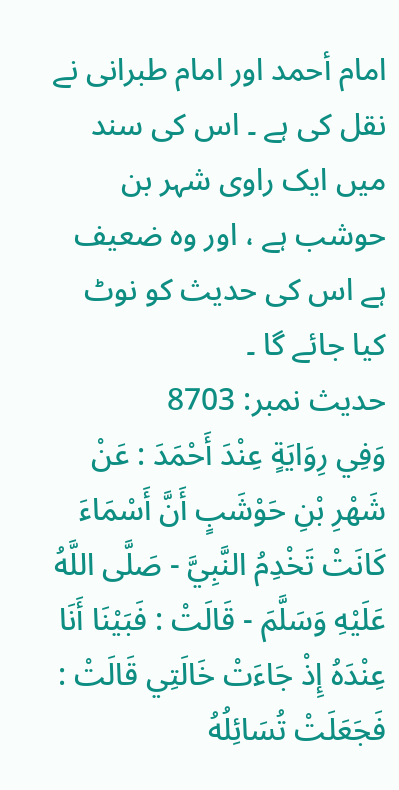امام أحمد اور امام طبرانی نے نقل کی ہے ۔ اس کی سند میں ایک راوی شہر بن حوشب ہے ، اور وہ ضعیف ہے اس کی حدیث کو نوٹ کیا جائے گا ۔
حدیث نمبر: 8703
وَفِي رِوَايَةٍ عِنْدَ أَحْمَدَ : عَنْ شَهْرِ بْنِ حَوْشَبٍ أَنَّ أَسْمَاءَ كَانَتْ تَخْدِمُ النَّبِيَّ - صَلَّى اللَّهُ عَلَيْهِ وَسَلَّمَ - قَالَتْ : فَبَيْنَا أَنَا عِنْدَهُ إِذْ جَاءَتْ خَالَتِي قَالَتْ : فَجَعَلَتْ تُسَائِلُهُ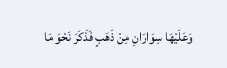وَعَلَيْهَا سِوَارَانِ مِنْ ذَهَبٍ فَذَكَرَ نَحْوَ مَا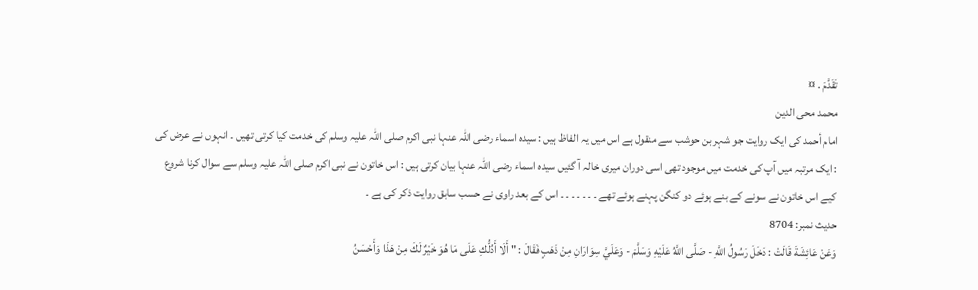تَقَدَّمَ . ¤
محمد محی الدین
امام أحمد کی ایک روایت جو شہر بن حوشب سے منقول ہے اس میں یہ الفاظ ہیں : سیدہ اسماء رضی اللہ عنہا نبی اکرم صلی اللہ علیہ وسلم کی خدمت کیا کرتی تھیں ۔ انہوں نے عرض کی : ایک مرتبہ میں آپ کی خدمت میں موجود تھی اسی دوران میری خالہ آ گئیں سیدہ اسماء رضی اللہ عنہا بیان کرتی ہیں : اس خاتون نے نبی اکرم صلی اللہ علیہ وسلم سے سوال کرنا شروع کیے اس خاتون نے سونے کے بنے ہوئے دو کنگن پہنے ہوئے تھے ۔ ۔ ۔ ۔ ۔ ۔ ۔ اس کے بعد راوی نے حسب سابق روایت ذکر کی ہے ۔
حدیث نمبر: 8704
وَعَنْ عَائِشَةَ قَالَتْ : دَخَلَ رَسُولُ اللَّهِ - صَلَّى اللَّهُ عَلَيْهِ وَسَلَّمَ - وَعَلَيَّ سِوَارَانِ مِنْ ذَهَبٍ فَقَالَ : " أَلَا أَدُلُّكِ عَلَى مَا هُوَ خَيْرٌ لَكَ مِنْ هَذَا وَأَحْسَنُ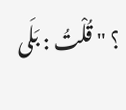؟ " قُلْتُ : بَلَى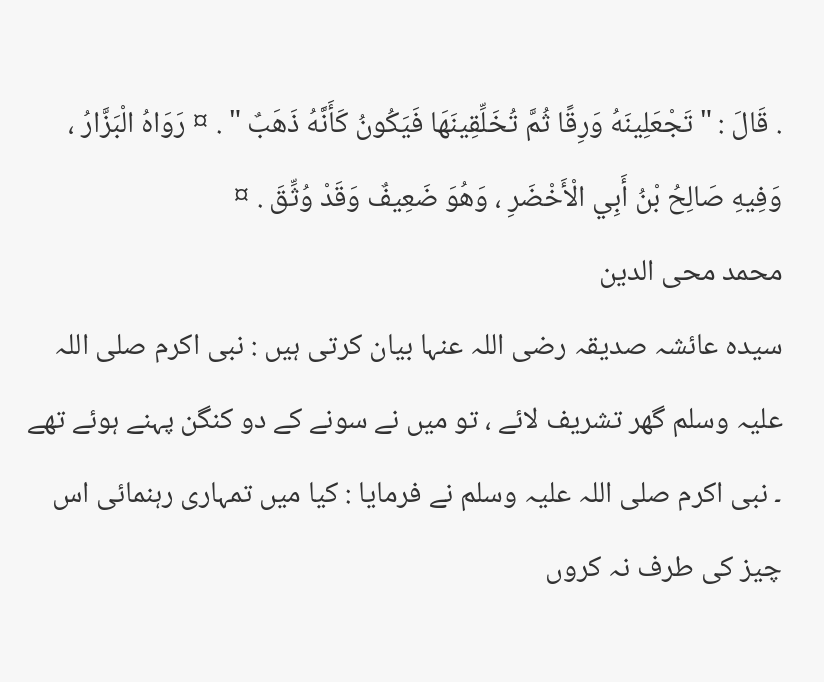. قَالَ : " تَجْعَلِينَهُ وَرِقًا ثُمَّ تُخَلِّقِينَهَا فَيَكُونُ كَأَنَّهُ ذَهَبٌ " . ¤ رَوَاهُ الْبَزَّارُ ، وَفِيهِ صَالِحُ بْنُ أَبِي الْأَخْضَرِ ، وَهُوَ ضَعِيفٌ وَقَدْ وُثِّقَ . ¤
محمد محی الدین
سیدہ عائشہ صدیقہ رضی اللہ عنہا بیان کرتی ہیں : نبی اکرم صلی اللہ علیہ وسلم گھر تشریف لائے ، تو میں نے سونے کے دو کنگن پہنے ہوئے تھے ۔ نبی اکرم صلی اللہ علیہ وسلم نے فرمایا : کیا میں تمہاری رہنمائی اس چیز کی طرف نہ کروں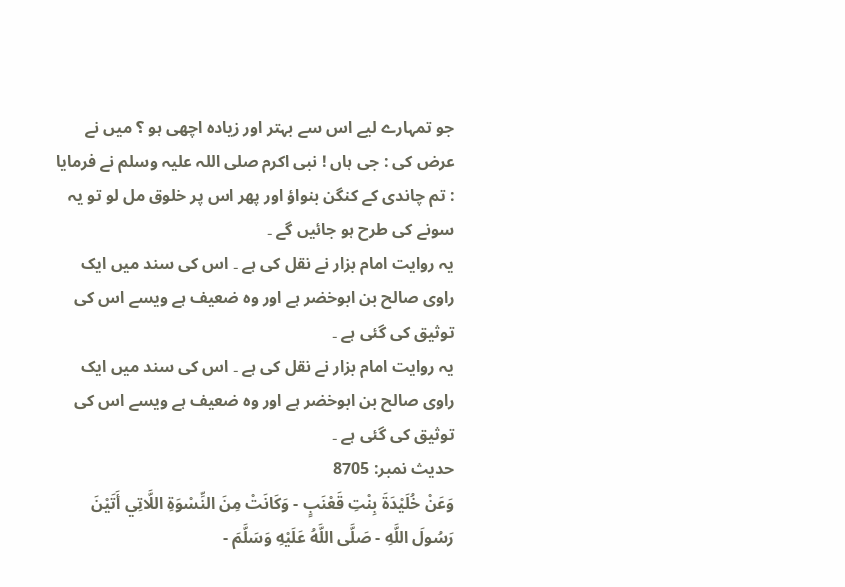جو تمہارے لیے اس سے بہتر اور زیادہ اچھی ہو ؟ میں نے عرض کی : جی ہاں ! نبی اکرم صلی اللہ علیہ وسلم نے فرمایا : تم چاندی کے کنگن بنواؤ اور پھر اس پر خلوق مل لو تو یہ سونے کی طرح ہو جائیں گے ۔
یہ روایت امام بزار نے نقل کی ہے ۔ اس کی سند میں ایک راوی صالح بن ابوخضر ہے اور وہ ضعیف ہے ویسے اس کی توثیق کی گئی ہے ۔
یہ روایت امام بزار نے نقل کی ہے ۔ اس کی سند میں ایک راوی صالح بن ابوخضر ہے اور وہ ضعیف ہے ویسے اس کی توثیق کی گئی ہے ۔
حدیث نمبر: 8705
وَعَنْ خُلَيْدَةَ بِنْتِ قَعْنَبٍ - وَكَانَتْ مِنَ النِّسْوَةِ اللَّاتِي أَتَيْنَ رَسُولَ اللَّهِ - صَلَّى اللَّهُ عَلَيْهِ وَسَلَّمَ -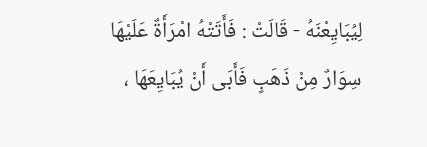لِيُبَايِعْنَهُ - قَالَتْ : فَأَتَتْهُ امْرَأَةٌ عَلَيْهَا سِوَارٌ مِنْ ذَهَبٍ فَأَبَى أَنْ يُبَايِعَهَا ،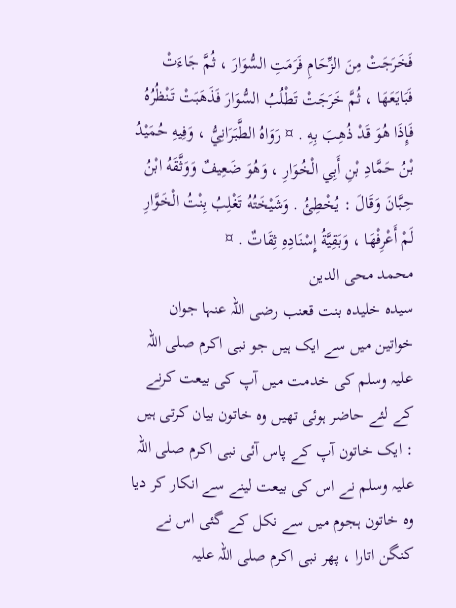فَخَرَجَتْ مِنَ الزِّحَامِ فَرَمَتِ السُّوَارَ ، ثُمَّ جَاءَتْ فَبَايَعَهَا ، ثُمَّ خَرَجَتْ تَطْلُبُ السُّوَارَ فَذَهَبَتْ تَنْظُرُهُ فَإِذَا هُوَ قَدْ ذُهِبَ بِهِ . ¤ رَوَاهُ الطَّبَرَانِيُّ ، وَفِيهِ حُمَيْدُ بْنُ حَمَّادِ بْنِ أَبِي الْخُوَارِ ، وَهُوَ ضَعِيفٌ وَوَثَّقَهُ ابْنُ حِبَّانَ وَقَالَ : يُخْطِئُ . وَشَيْخَتُهُ تَغْلِبُ بِنْتُ الْخَوَّارِ لَمْ أَعْرِفْهَا ، وَبَقِيَّةُ إِسْنَادِهِ ثِقَاتٌ . ¤
محمد محی الدین
سیدہ خلیدہ بنت قعنب رضی اللہ عنہا جوان خواتین میں سے ایک ہیں جو نبی اکرم صلی اللہ علیہ وسلم کی خدمت میں آپ کی بیعت کرنے کے لئے حاضر ہوئی تھیں وہ خاتون بیان کرتی ہیں : ایک خاتون آپ کے پاس آئی نبی اکرم صلی اللہ علیہ وسلم نے اس کی بیعت لینے سے انکار کر دیا وہ خاتون ہجوم میں سے نکل کے گئی اس نے کنگن اتارا ، پھر نبی اکرم صلی اللہ علیہ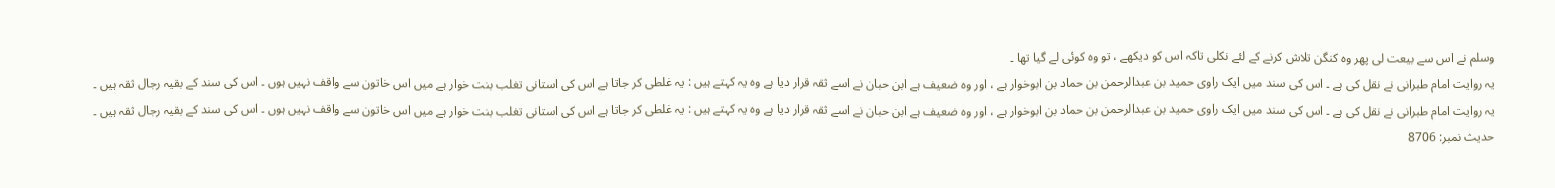وسلم نے اس سے بیعت لی پھر وہ کنگن تلاش کرنے کے لئے نکلی تاکہ اس کو دیکھے ، تو وہ کوئی لے گیا تھا ۔
یہ روایت امام طبرانی نے نقل کی ہے ۔ اس کی سند میں ایک راوی حمید بن عبدالرحمن بن حماد بن ابوخوار ہے ، اور وہ ضعیف ہے ابن حبان نے اسے ثقہ قرار دیا ہے وہ یہ کہتے ہیں : یہ غلطی کر جاتا ہے اس کی استانی تغلب بنت خوار ہے میں اس خاتون سے واقف نہیں ہوں ۔ اس کی سند کے بقیہ رجال ثقہ ہیں ۔
یہ روایت امام طبرانی نے نقل کی ہے ۔ اس کی سند میں ایک راوی حمید بن عبدالرحمن بن حماد بن ابوخوار ہے ، اور وہ ضعیف ہے ابن حبان نے اسے ثقہ قرار دیا ہے وہ یہ کہتے ہیں : یہ غلطی کر جاتا ہے اس کی استانی تغلب بنت خوار ہے میں اس خاتون سے واقف نہیں ہوں ۔ اس کی سند کے بقیہ رجال ثقہ ہیں ۔
حدیث نمبر: 8706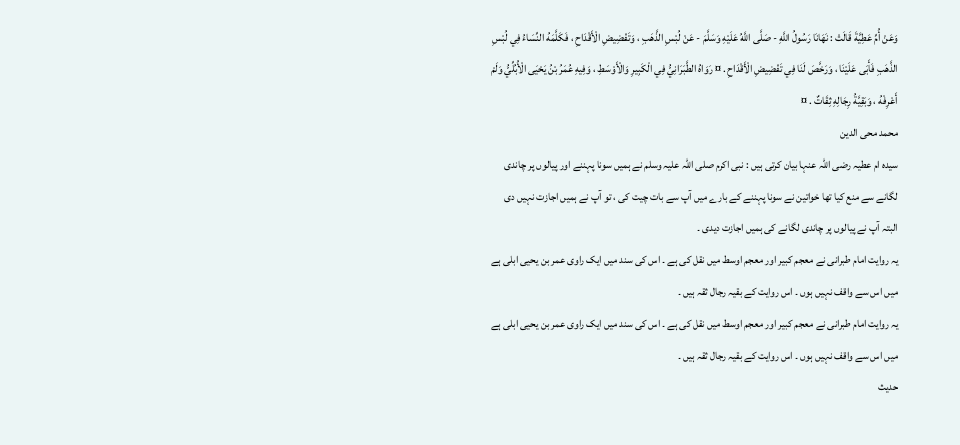وَعَنْ أُمِّ عَطِيَّةَ قَالَتْ : نَهَانَا رَسُولُ اللَّهِ - صَلَّى اللَّهُ عَلَيْهِ وَسَلَّمَ - عَنْ لُبْسِ الذَّهَبِ ، وَتَفْضِيضِ الْأَقْدَاحِ ، فَكَلَّمَهُ النِّسَاءُ فِي لُبْسِ الذَّهَبِ فَأَبَى عَلَيْنَا ، وَرَخَّصَ لَنَا فِي تَفْضِيضِ الْأَقْدَاحِ . ¤ رَوَاهُ الطَّبَرَانِيُّ فِي الْكَبِيرِ وَالْأَوْسَطِ ، وَفِيهِ عُمَرُ بْنُ يَحْيَى الْأُبُلِّيُّ وَلَمْ أَعْرِفْهُ ، وَبَقِيَّةُ رِجَالِهِ ثِقَاتٌ . ¤
محمد محی الدین
سیدہ ام عطیہ رضی اللہ عنہا بیان کرتی ہیں : نبی اکرم صلی اللہ علیہ وسلم نے ہمیں سونا پہننے اور پیالوں پر چاندی لگانے سے منع کیا تھا خواتین نے سونا پہننے کے بارے میں آپ سے بات چیت کی ، تو آپ نے ہمیں اجازت نہیں دی البتہ آپ نے پیالوں پر چاندی لگانے کی ہمیں اجازت دیدی ۔
یہ روایت امام طبرانی نے معجم کبیر اور معجم اوسط میں نقل کی ہے ۔ اس کی سند میں ایک راوی عمر بن یحیی ابلی ہے میں اس سے واقف نہیں ہوں ۔ اس روایت کے بقیہ رجال ثقہ ہیں ۔
یہ روایت امام طبرانی نے معجم کبیر اور معجم اوسط میں نقل کی ہے ۔ اس کی سند میں ایک راوی عمر بن یحیی ابلی ہے میں اس سے واقف نہیں ہوں ۔ اس روایت کے بقیہ رجال ثقہ ہیں ۔
حدیث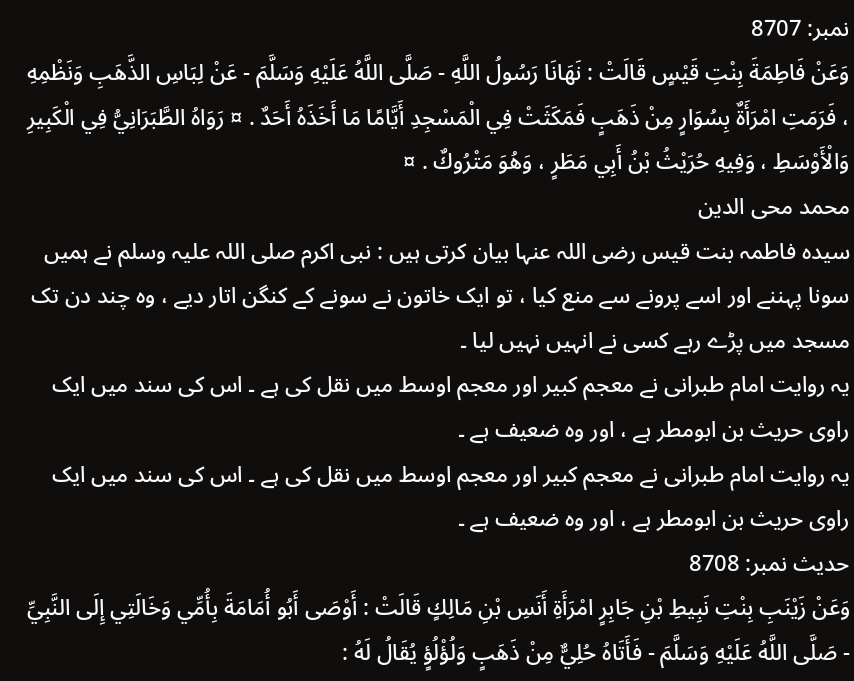نمبر: 8707
وَعَنْ فَاطِمَةَ بِنْتِ قَيْسٍ قَالَتْ : نَهَانَا رَسُولُ اللَّهِ - صَلَّى اللَّهُ عَلَيْهِ وَسَلَّمَ - عَنْ لِبَاسِ الذَّهَبِ وَنَظْمِهِ ، فَرَمَتِ امْرَأَةٌ بِسُوَارٍ مِنْ ذَهَبٍ فَمَكَثَتْ فِي الْمَسْجِدِ أَيَّامًا مَا أَخَذَهُ أَحَدٌ . ¤ رَوَاهُ الطَّبَرَانِيُّ فِي الْكَبِيرِ وَالْأَوْسَطِ ، وَفِيهِ حُرَيْثُ بْنُ أَبِي مَطَرٍ ، وَهُوَ مَتْرُوكٌ . ¤
محمد محی الدین
سیدہ فاطمہ بنت قیس رضی اللہ عنہا بیان کرتی ہیں : نبی اکرم صلی اللہ علیہ وسلم نے ہمیں سونا پہننے اور اسے پرونے سے منع کیا ، تو ایک خاتون نے سونے کے کنگن اتار دیے ، وہ چند دن تک مسجد میں پڑے رہے کسی نے انہیں نہیں لیا ۔
یہ روایت امام طبرانی نے معجم کبیر اور معجم اوسط میں نقل کی ہے ۔ اس کی سند میں ایک راوی حریث بن ابومطر ہے ، اور وہ ضعیف ہے ۔
یہ روایت امام طبرانی نے معجم کبیر اور معجم اوسط میں نقل کی ہے ۔ اس کی سند میں ایک راوی حریث بن ابومطر ہے ، اور وہ ضعیف ہے ۔
حدیث نمبر: 8708
وَعَنْ زَيْنَبِ بِنْتِ نَبِيطِ بْنِ جَابِرٍ امْرَأَةِ أَنَسِ بْنِ مَالِكٍ قَالَتْ : أَوْصَى أَبُو أُمَامَةَ بِأُمِّي وَخَالَتِي إِلَى النَّبِيِّ - صَلَّى اللَّهُ عَلَيْهِ وَسَلَّمَ - فَأَتَاهُ حُلِيٌّ مِنْ ذَهَبٍ وَلُؤْلُؤٍ يُقَالُ لَهُ :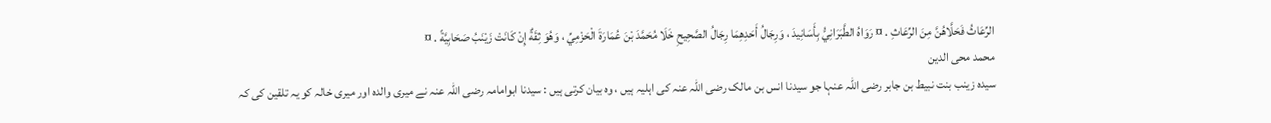الرِّعَاثُ فَحَلَّاهُنَّ مِنَ الرِّعَاثِ . ¤ رَوَاهُ الطَّبَرَانِيُّ بِأَسَانِيدَ ، وَرِجَالُ أَحَدِهِمَا رِجَالُ الصَّحِيحِ خَلَا مُحَمَّدَ بْنَ عُمَارَةَ الْحَزْمِيِّ ، وَهُوَ ثِقَةٌ إِنْ كَانَتْ زَيْنَبُ صَحَابِيَّةً . ¤
محمد محی الدین
سیده زینب بنت نبیط بن جابر رضی اللہ عنہا جو سیدنا انس بن مالک رضی اللہ عنہ کی اہلیہ ہیں ، وہ بیان کرتی ہیں : سیدنا ابوامامہ رضی اللہ عنہ نے میری والدہ اور میری خالہ کو یہ تلقین کی کہ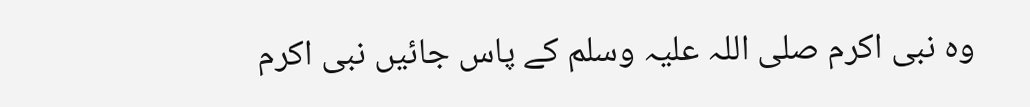وہ نبی اکرم صلی اللہ علیہ وسلم کے پاس جائیں نبی اکرم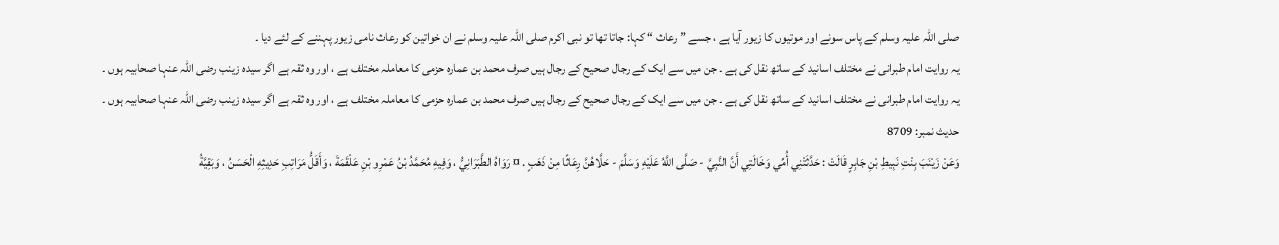صلی اللہ علیہ وسلم کے پاس سونے اور موتیوں کا زیور آیا ہے ، جسے ” رعاث “ کہا: جاتا تھا تو نبی اکرم صلی اللہ علیہ وسلم نے ان خواتین کو رعاث نامی زیور پہننے کے لئے دیا ۔
یہ روایت امام طبرانی نے مختلف اسانید کے ساتھ نقل کی ہے ۔ جن میں سے ایک کے رجال صحیح کے رجال ہیں صرف محمد بن عمارہ حزمی کا معاملہ مختلف ہے ، اور وہ ثقہ ہے اگر سیدہ زینب رضی اللہ عنہا صحابیہ ہوں ۔
یہ روایت امام طبرانی نے مختلف اسانید کے ساتھ نقل کی ہے ۔ جن میں سے ایک کے رجال صحیح کے رجال ہیں صرف محمد بن عمارہ حزمی کا معاملہ مختلف ہے ، اور وہ ثقہ ہے اگر سیدہ زینب رضی اللہ عنہا صحابیہ ہوں ۔
حدیث نمبر: 8709
وَعَنْ زَيْنَبَ بِنْتِ نَبِيطِ بْنِ جَابِرٍ قَالَتْ : حَدَّثَتْنِي أُمِّي وَخَالَتِي أَنَّ النَّبِيَّ - صَلَّى اللَّهُ عَلَيْهِ وَسَلَّمَ - حَلَّاهُنَّ رِعَاثًا مِنْ ذَهَبٍ . ¤ رَوَاهُ الطَّبَرَانِيُّ ، وَفِيهِ مُحَمَّدُ بْنُ عَمْرِو بْنِ عَلْقَمَةَ ، وَأَقَلُّ مَرَاتِبِ حَدِيثِهِ الْحَسَنُ ، وَبَقِيَّةُ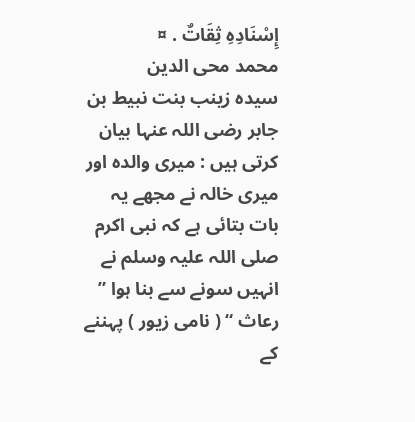إِسْنَادِهِ ثِقَاتٌ . ¤
محمد محی الدین
سیده زینب بنت نبیط بن جابر رضی اللہ عنہا بیان کرتی ہیں : میری والدہ اور میری خالہ نے مجھے یہ بات بتائی ہے کہ نبی اکرم صلی اللہ علیہ وسلم نے انہیں سونے سے بنا ہوا ” رعاث “ ( نامی زیور ) پہننے کے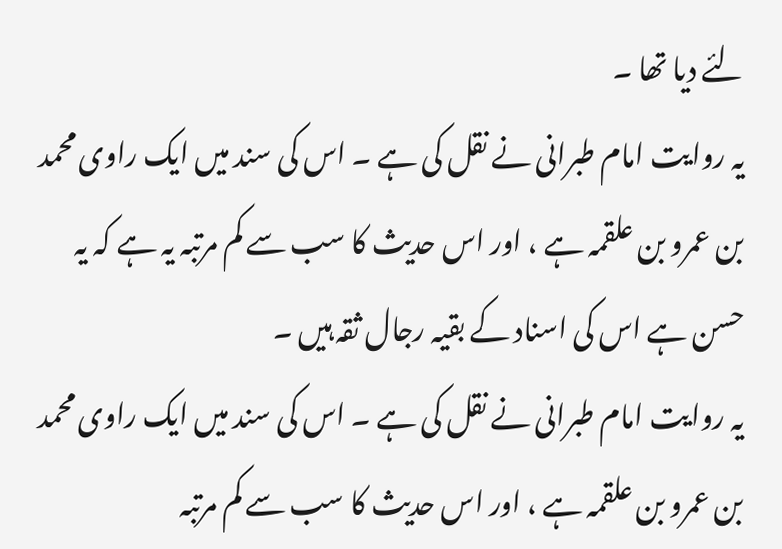لئے دیا تھا ۔
یہ روایت امام طبرانی نے نقل کی ہے ۔ اس کی سند میں ایک راوی محمد بن عمرو بن علقمہ ہے ، اور اس حدیث کا سب سے کم مرتبہ یہ ہے کہ یہ حسن ہے اس کی اسناد کے بقیہ رجال ثقہ ہیں ۔
یہ روایت امام طبرانی نے نقل کی ہے ۔ اس کی سند میں ایک راوی محمد بن عمرو بن علقمہ ہے ، اور اس حدیث کا سب سے کم مرتبہ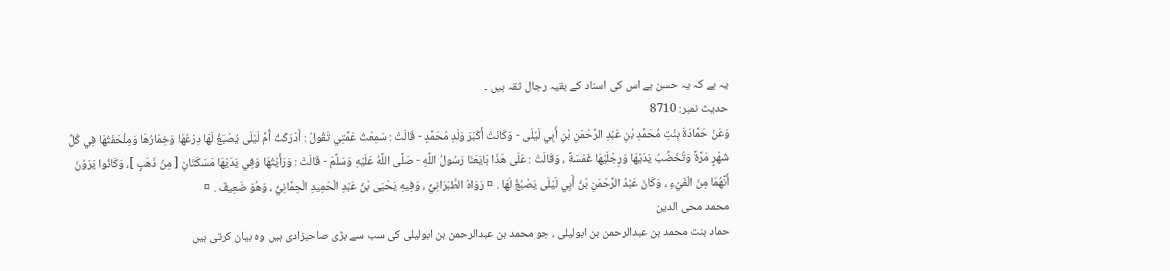یہ ہے کہ یہ حسن ہے اس کی اسناد کے بقیہ رجال ثقہ ہیں ۔
حدیث نمبر: 8710
وَعَنْ حَمَّادَةَ بِنْتِ مُحَمَّدِ بْنِ عَبْدِ الرَّحْمَنِ بْنِ أَبِي لَيْلَى - وَكَانَتْ أَكْبَرَ وَلَدِ مُحَمَّدٍ - قَالَتْ : سَمِعْتُ عَمَّتِي تَقُولُ : أَدْرَكْتُ أُمَّ لَيْلَى يُصْبَغُ لَهَا دِرْعُهَا وَخِمَارُهَا وَمِلْحَفَتُهَا فِي كُلِّ شَهْرٍ مَرَّةً وَتُخَضِّبُ يَدَيْهَا وَرِجْلَيْهَا غَمْسَةً ، وَقَالَتْ : عَلَى هَذَا بَايَعَنَا رَسُولُ اللَّهِ - صَلَّى اللَّهُ عَلَيْهِ وَسَلَّمَ - قَالَتْ : وَرَأَيْتُهَا وَفِي يَدَيْهَا مَسَكَتَانِ [ مِنْ ذَهَبٍ ]، وَكَانُوا يَرَوْنَ أَنَّهُمَا مِنَ الْفَيْءِ ، وَكَانَ عَبْدُ الرَّحْمَنِ بْنُ أَبِي لَيْلَى يَصْبُغُ لَهَا . ¤ رَوَاهُ الطَّبَرَانِيُّ ، وَفِيهِ يَحْيَى بْنُ عَبْدِ الْحَمِيدِ الْحِمَّانِيُّ ، وَهُوَ ضَعِيفٌ . ¤
محمد محی الدین
حماد بنت محمد بن عبدالرحمن بن ابولیلی ، جو محمد بن عبدالرحمن بن ابولیلی کی سب سے بڑی صاحبزادی ہیں وہ بیان کرتی ہیں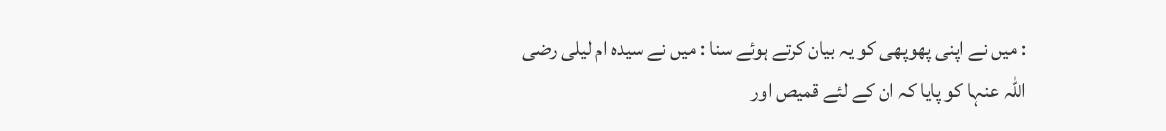: میں نے اپنی پھوپھی کو یہ بیان کرتے ہوئے سنا : میں نے سیدہ ام لیلی رضی اللہ عنہا کو پایا کہ ان کے لئے قمیص اور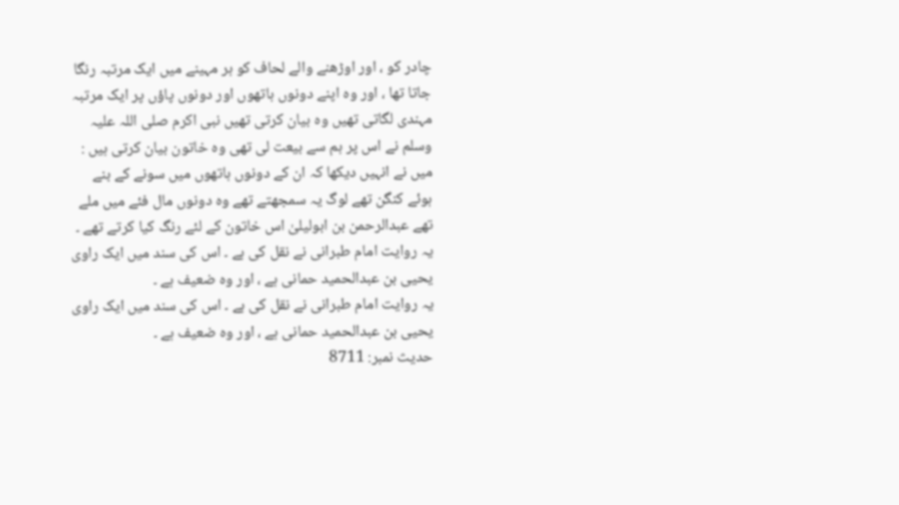چادر کو ، اور اوڑھنے والے لحاف کو ہر مہینے میں ایک مرتبہ رنگا جاتا تھا ، اور وہ اپنے دونوں ہاتھوں اور دونوں پاؤں پر ایک مرتبہ مہندی لگاتی تھیں وہ بیان کرتی تھیں نبی اکرم صلی اللہ علیہ وسلم نے اس پر ہم سے بیعت لی تھی وہ خاتون بیان کرتی ہیں : میں نے انہیں دیکھا کہ ان کے دونوں ہاتھوں میں سونے کے بنے ہوئے کنگن تھے لوگ یہ سمجھتے تھے وہ دونوں مال فئے میں ملے تھے عبدالرحمن بن ابولیلیٰ اس خاتون کے لئے رنگ کیا کرتے تھے ۔
یہ روایت امام طبرانی نے نقل کی ہے ۔ اس کی سند میں ایک راوی یحیی بن عبدالحمید حمانی ہے ، اور وہ ضعیف ہے ۔
یہ روایت امام طبرانی نے نقل کی ہے ۔ اس کی سند میں ایک راوی یحیی بن عبدالحمید حمانی ہے ، اور وہ ضعیف ہے ۔
حدیث نمبر: 8711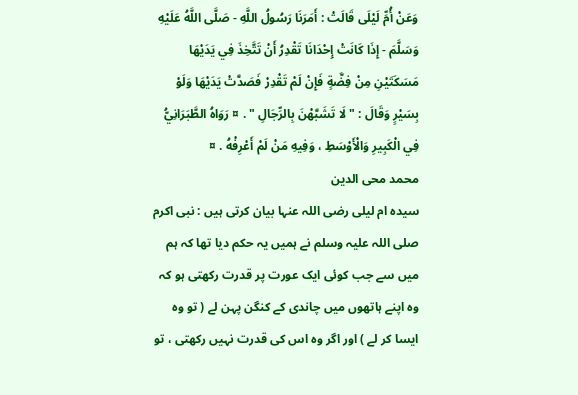وَعَنْ أُمِّ لَيْلَى قَالَتْ : أَمَرَنَا رَسُولُ اللَّهِ - صَلَّى اللَّهُ عَلَيْهِ وَسَلَّمَ - إِذَا كَانَتْ إِحْدَانَا تَقْدِرُ أَنْ تَتَّخِذَ فِي يَدَيْهَا مَسَكَتَيْنِ مِنْ فِضَّةٍ فَإِنْ لَمْ تَقْدِرْ فَصَدَّتْ يَدَيْهَا وَلَوْ بِسَيْرٍ وَقَالَ : " لَا تَشَبَّهْنَ بِالرِّجَالِ " . ¤ رَوَاهُ الطَّبَرَانِيُّ فِي الْكَبِيرِ وَالْأَوْسَطِ ، وَفِيهِ مَنْ لَمْ أَعْرِفْهُ . ¤
محمد محی الدین
سیده ام لیلی رضی اللہ عنہا بیان کرتی ہیں : نبی اکرم صلی اللہ علیہ وسلم نے ہمیں یہ حکم دیا تھا کہ ہم میں سے جب کوئی ایک عورت پر قدرت رکھتی ہو کہ وہ اپنے ہاتھوں میں چاندی کے کنگن پہن لے ( تو وہ ایسا کر لے ) اور اگر وہ اس کی قدرت نہیں رکھتی ، تو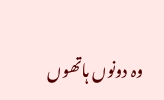وہ دونوں ہاتھوں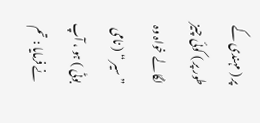پر ( مہندی کے طور پر ) کوئی چیز لگا لے خواہ وہ ” سیر “ ( نامی بوٹی ) ہو ، آپ نے فرمایا : تم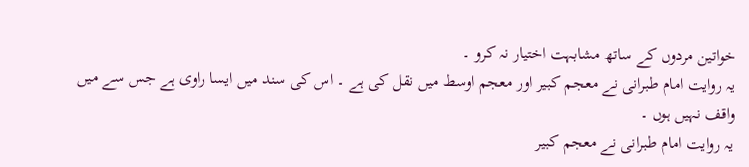خواتین مردوں کے ساتھ مشابہت اختیار نہ کرو ۔
یہ روایت امام طبرانی نے معجم کبیر اور معجم اوسط میں نقل کی ہے ۔ اس کی سند میں ایسا راوی ہے جس سے میں واقف نہیں ہوں ۔
یہ روایت امام طبرانی نے معجم کبیر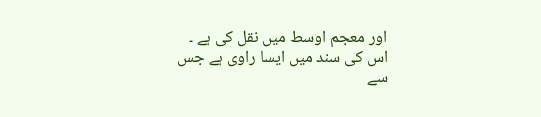اور معجم اوسط میں نقل کی ہے ۔ اس کی سند میں ایسا راوی ہے جس سے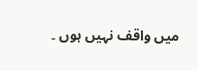میں واقف نہیں ہوں ۔